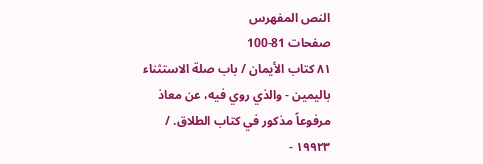النص المفهرس
صفحات 81-100
٨١ کتاب الأيمان / باب صلة الاستثناء باليمين - والذي روي فيه، عن معاذ مرفوعاً مذكور في كتاب الطلاق. / ١٩٩٢٣ -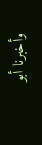وأخبرنا أبو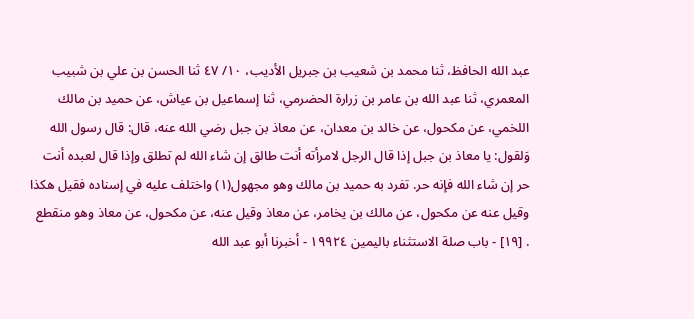عبد الله الحافظ، ثنا محمد بن شعيب بن جبريل الأديب، ١٠/ ٤٧ ثنا الحسن بن علي بن شبيب المعمري، ثنا عبد الله بن عامر بن زرارة الحضرمي، ثنا إسماعيل بن عياش، عن حميد بن مالك اللخمي، عن مكحول، عن خالد بن معدان، عن معاذ بن جبل رضي الله عنه، قال: قال رسول الله وَلقول: يا معاذ بن جبل إذا قال الرجل لامرأته أنت طالق إن شاء الله لم تطلق وإذا قال لعبده أنت حر إن شاء الله فإنه حر. تفرد به حميد بن مالك وهو مجهول(١) واختلف عليه في إسناده فقيل هكذا وقيل عنه عن مكحول، عن مالك بن يخامر، عن معاذ وقيل عنه، عن مكحول، عن معاذ وهو منقطع . [١٩] - باب صلة الاستثناء باليمين ١٩٩٢٤ - أخبرنا أبو عبد الله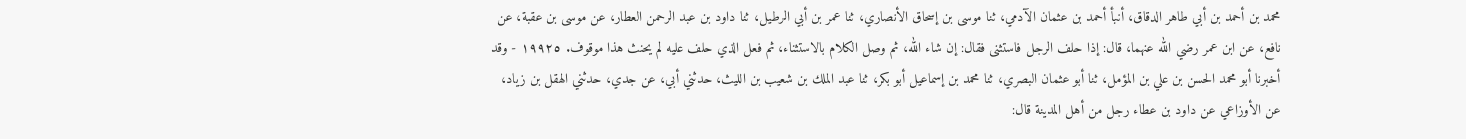محمد بن أحمد بن أبي طاهر الدقاق، أنبأ أحمد بن عثمان الآدمي، ثنا موسى بن إسحاق الأنصاري، ثنا عمر بن أبي الرطيل، ثنا داود بن عبد الرحمن العطار، عن موسى بن عقبة، عن نافع، عن ابن عمر رضي الله عنهما، قال: إذا حلف الرجل فاستثنى فقال: إن شاء الله، ثم وصل الكلام بالاستثناء، ثم فعل الذي حلف عليه لم يحنث هذا موقوف. ١٩٩٢٥ - وقد أخبرنا أبو محمد الحسن بن علي بن المؤمل، ثنا أبو عثمان البصري، ثنا محمد بن إسماعيل أبو بكر، ثنا عبد الملك بن شعيب بن الليث، حدثني أبي، عن جدي، حدثني الهقل بن زياد، عن الأوزاعي عن داود بن عطاء رجل من أهل المدينة قال: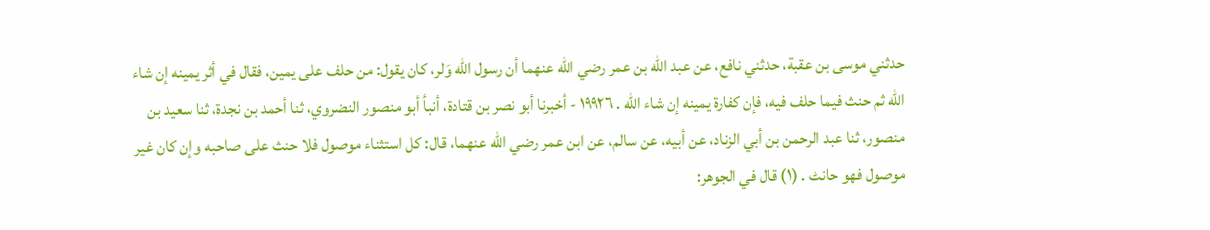حدثني موسى بن عقبة، حدثني نافع، عن عبد الله بن عمر رضي الله عنهما أن رسول الله وَلر، كان يقول: من حلف على يمين، فقال في أثر يمينه إن شاء الله ثم حنث فيما حلف فيه، فإن كفارة يمينه إن شاء الله . ١٩٩٢٦ - أخبرنا أبو نصر بن قتادة، أنبأ أبو منصور النضروي، ثنا أحمد بن نجدة، ثنا سعيد بن منصور، ثنا عبد الرحمن بن أبي الزناد، عن أبيه، عن سالم، عن ابن عمر رضي الله عنهما، قال: كل استثناء موصول فلا حنث على صاحبه وإن كان غير موصول فهو حانٹ . (١) قال في الجوهر: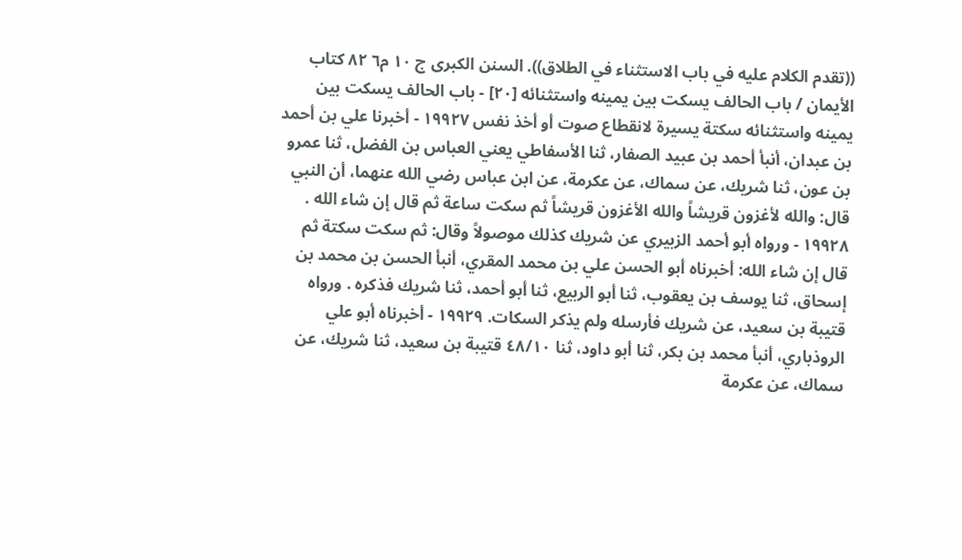((تقدم الكلام عليه في باب الاستثناء في الطلاق)). السنن الكبرى ج ١٠ م٦ ٨٢ کتاب الأیمان / باب الحالف یسکت بین یمینه واستثنائه [٢٠] - باب الحالف يسكت بين يمينه واستثنائه سکتة یسیرة لانقطاع صوت أو أخذ نفس ١٩٩٢٧ - أخبرنا علي بن أحمد بن عبدان، أنبأ أحمد بن عبيد الصفار، ثنا الأسفاطي يعني العباس بن الفضل، ثنا عمرو بن عون، ثنا شريك، عن سماك، عن عكرمة، عن ابن عباس رضي الله عنهما، أن النبي قال: والله لأغزون قريشاً والله الأغزون قريشاً ثم سكت ساعة ثم قال إن شاء الله . ١٩٩٢٨ - ورواه أبو أحمد الزبيري عن شريك كذلك موصولاً وقال: ثم سكت سكتة ثم قال إن شاء الله: أخبرناه أبو الحسن علي بن محمد المقري، أنبأ الحسن بن محمد بن إسحاق، ثنا يوسف بن يعقوب، ثنا أبو الربيع، ثنا أبو أحمد، ثنا شريك فذكره . ورواه قتيبة بن سعيد، عن شريك فأرسله ولم يذكر السكات. ١٩٩٢٩ - أخبرناه أبو علي الروذباري، أنبأ محمد بن بكر، ثنا أبو داود، ثنا ٤٨/١٠ قتيبة بن سعيد، ثنا شريك، عن سماك، عن عكرمة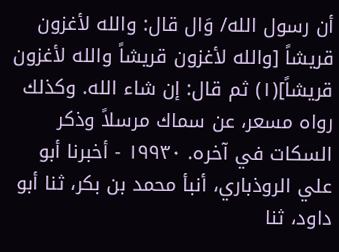أن رسول الله/ وَال قال: والله لأغزون قريشاً [والله لأغزون قريشاً والله لأغزون قريشاً](١) ثم قال: إن شاء الله. وكذلك رواه مسعر، عن سماك مرسلاً وذكر السكات في آخره. ١٩٩٣٠ - أخبرنا أبو علي الروذباري، أنبأ محمد بن بكر، ثنا أبو داود، ثنا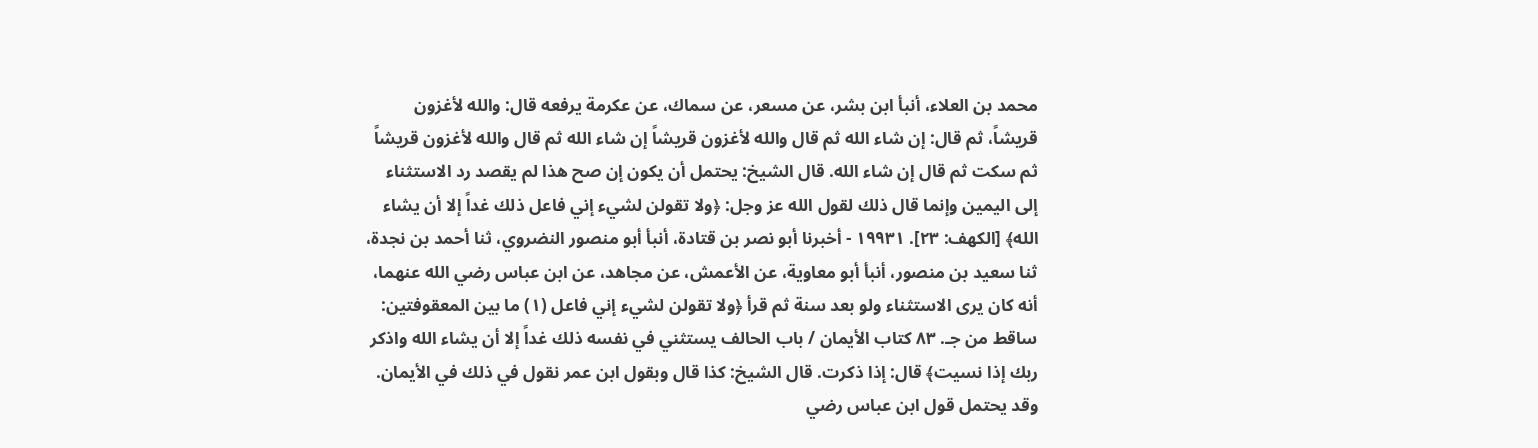محمد بن العلاء، أنبأ ابن بشر، عن مسعر، عن سماك، عن عكرمة يرفعه قال: والله لأغزون قريشاً، ثم قال: إن شاء الله ثم قال والله لأغزون قريشاً إن شاء الله ثم قال والله لأغزون قريشاً ثم سكت ثم قال إن شاء الله. قال الشيخ: يحتمل أن يكون إن صح هذا لم يقصد رد الاستثناء إلى اليمين وإنما قال ذلك لقول الله عز وجل: ﴿ولا تقولن لشيء إني فاعل ذلك غداً إلا أن يشاء الله﴾ [الكهف: ٢٣]. ١٩٩٣١ - أخبرنا أبو نصر بن قتادة، أنبأ أبو منصور النضروي، ثنا أحمد بن نجدة، ثنا سعيد بن منصور، أنبأ أبو معاوية، عن الأعمش، عن مجاهد، عن ابن عباس رضي الله عنهما، أنه كان يرى الاستثناء ولو بعد سنة ثم قرأ ﴿ولا تقولن لشيء إني فاعل (١) ما بين المعقوفتين: ساقط من جـ. ٨٣ كتاب الأيمان / باب الحالف يستثني في نفسه ذلك غداً إلا أن يشاء الله واذكر ربك إذا نسيت﴾ قال: إذا ذكرت. قال الشيخ: كذا قال وبقول ابن عمر نقول في ذلك في الأيمان. وقد يحتمل قول ابن عباس رضي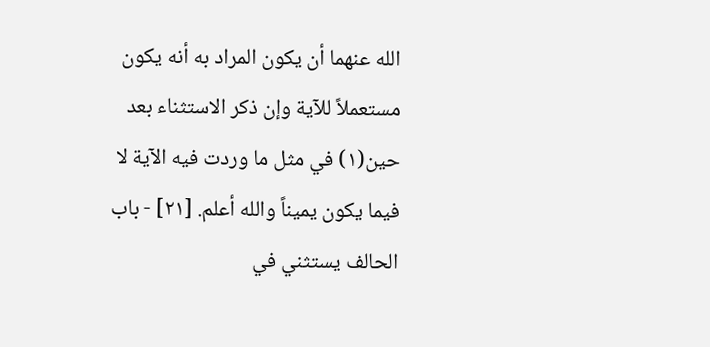الله عنهما أن يكون المراد به أنه يكون مستعملاً للآية وإن ذكر الاستثناء بعد حين(١) في مثل ما وردت فيه الآية لا فيما يكون يميناً والله أعلم. [٢١] - باب الحالف يستثني في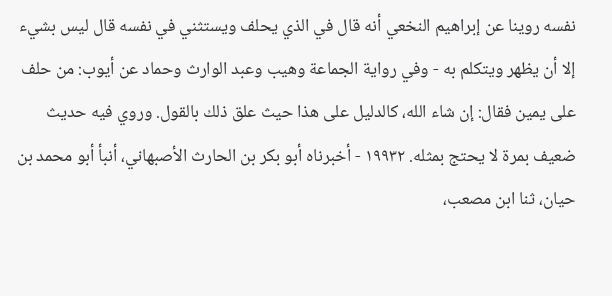نفسه روينا عن إبراهيم النخعي أنه قال في الذي يحلف ويستثني في نفسه قال ليس بشيء إلا أن يظهر ويتكلم به - وفي رواية الجماعة وهيب وعبد الوارث وحماد عن أيوب: من حلف على يمين فقال: إن شاء الله، كالدليل على هذا حيث علق ذلك بالقول. وروي فيه حديث ضعيف بمرة لا يحتج بمثله. ١٩٩٣٢ - أخبرناه أبو بكر بن الحارث الأصبهاني، أنبأ أبو محمد بن حيان، ثنا ابن مصعب،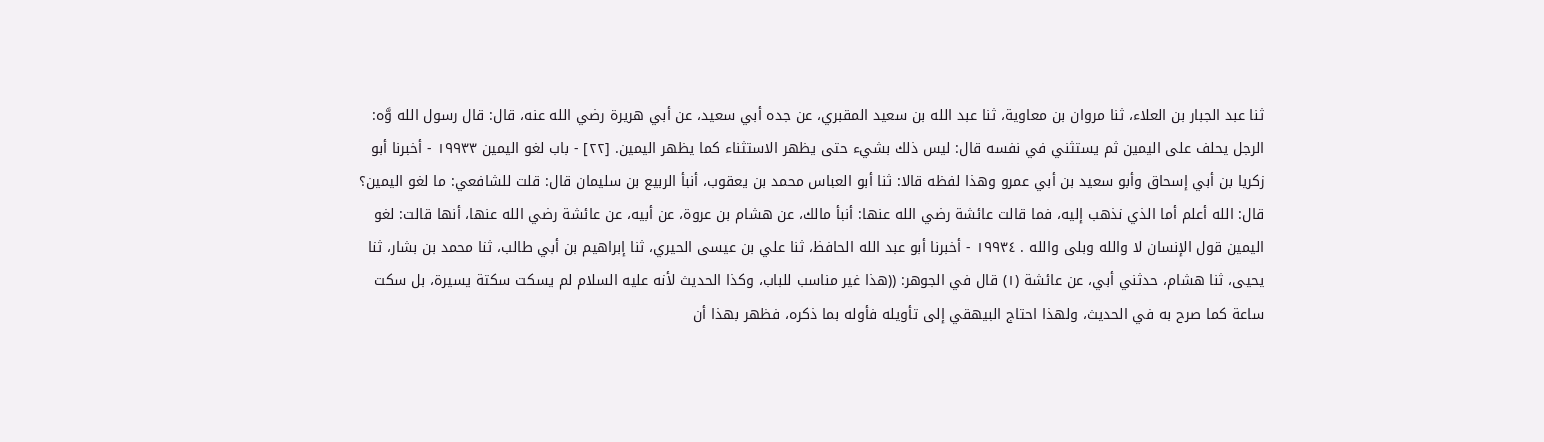ثنا عبد الجبار بن العلاء، ثنا مروان بن معاوية، ثنا عبد الله بن سعيد المقبري، عن جده أبي سعيد، عن أبي هريرة رضي الله عنه، قال: قال رسول الله وَّه: الرجل يحلف على اليمين ثم يستثني في نفسه قال: ليس ذلك بشيء حتى يظهر الاستثناء كما يظهر اليمين. [٢٢] - باب لغو اليمين ١٩٩٣٣ - أخبرنا أبو زكريا بن أبي إسحاق وأبو سعيد بن أبي عمرو وهذا لفظه قالا: ثنا أبو العباس محمد بن يعقوب، أنبأ الربيع بن سليمان قال: قلت للشافعي: ما لغو اليمين؟ قال: الله أعلم أما الذي نذهب إليه، فما قالت عائشة رضي الله عنها: أنبأ مالك، عن هشام بن عروة، عن أبيه، عن عائشة رضي الله عنها، أنها قالت: لغو اليمين قول الإنسان لا والله وبلى والله . ١٩٩٣٤ - أخبرنا أبو عبد الله الحافظ، ثنا علي بن عيسى الحيري، ثنا إبراهيم بن أبي طالب، ثنا محمد بن بشار، ثنا يحيى، ثنا هشام، حدثني أبي، عن عائشة (١) قال في الجوهر: ((هذا غير مناسب للباب، وكذا الحديث لأنه عليه السلام لم يسكت سكتة يسيرة، بل سكت ساعة كما صرح به في الحديث، ولهذا احتاج البيهقي إلى تأويله فأوله بما ذكره، فظهر بهذا أن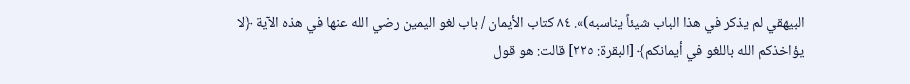البيهقي لم يذكر في هذا الباب شيئاً يناسبه)». ٨٤ كتاب الأيمان / باب لغو اليمين رضي الله عنها في هذه الآية ﴿لا يؤاخذكم الله باللغو في أيمانكم﴾ [البقرة: ٢٢٥] قالت: هو قول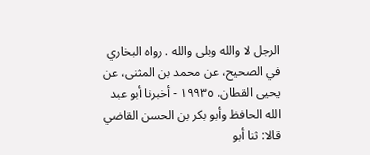الرجل لا والله وبلى والله . رواه البخاري في الصحيح، عن محمد بن المثنى، عن يحيى القطان. ١٩٩٣٥ - أخبرنا أبو عبد الله الحافظ وأبو بكر بن الحسن القاضي قالا: ثنا أبو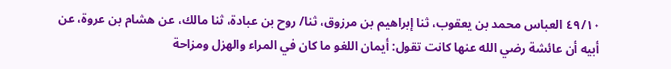٤٩/١٠ العباس محمد بن يعقوب، ثنا إبراهيم بن مرزوق، ثنا/ روح بن عبادة، ثنا مالك، عن هشام بن عروة، عن أبيه أن عائشة رضي الله عنها كانت تقول: أيمان اللغو ما كان في المراء والهزل ومزاحة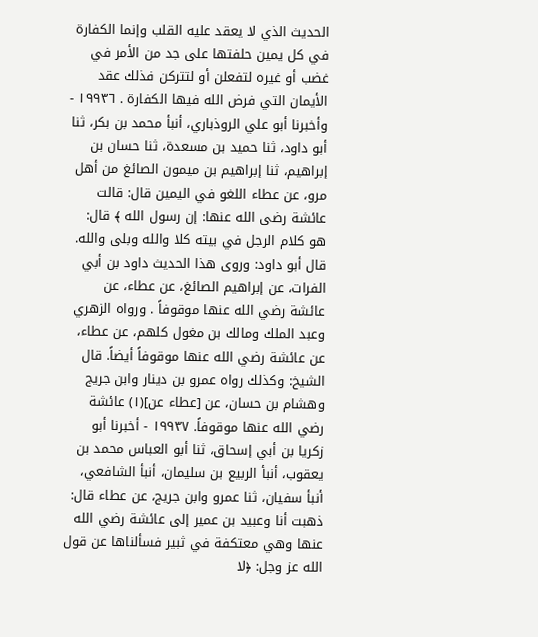الحديث الذي لا يعقد عليه القلب وإنما الكفارة في كل يمين حلفتها على جد من الأمر في غضب أو غيره لتفعلن أو لتتركن فذلك عقد الأيمان التي فرض الله فيها الكفارة . ١٩٩٣٦ - وأخبرنا أبو علي الروذباري، أنبأ محمد بن بكر، ثنا أبو داود، ثنا حميد بن مسعدة، ثنا حسان بن إبراهيم، ثنا إبراهيم بن ميمون الصائغ من أهل مرو، عن عطاء اللغو في اليمين قال: قالت عائشة رضى الله عنها: إن رسول الله ﴾ قال: هو كلام الرجل في بيته كلا والله وبلى والله. قال أبو داود: وروى هذا الحديث داود بن أبي الفرات، عن إبراهيم الصائغ، عن عطاء، عن عائشة رضي الله عنها موقوفاً . ورواه الزهري وعبد الملك ومالك بن مغول كلهم، عن عطاء، عن عائشة رضي الله عنها موقوفاً أيضاً. قال الشيخ: وكذلك رواه عمرو بن دينار وابن جريج وهشام بن حسان، عن [عطاء عن](١) عائشة رضي الله عنها موقوفاً. ١٩٩٣٧ - أخبرنا أبو زكريا بن أبي إسحاق، ثنا أبو العباس محمد بن يعقوب، أنبأ الربيع بن سليمان، أنبأ الشافعي، أنبأ سفيان، ثنا عمرو وابن جريج، عن عطاء قال: ذهبت أنا وعبيد بن عمير إلى عائشة رضي الله عنها وهي معتكفة في ثبير فسألناها عن قول الله عز وجل: ﴿لا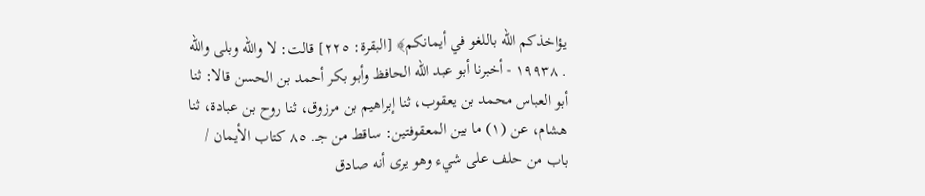يؤاخذكم الله باللغو في أيمانكم﴾ [البقرة: ٢٢٥] قالت: لا والله وبلى والله . ١٩٩٣٨ - أخبرنا أبو عبد الله الحافظ وأبو بكر أحمد بن الحسن قالا: ثنا أبو العباس محمد بن يعقوب، ثنا إبراهيم بن مرزوق، ثنا روح بن عبادة، ثنا هشام، عن (١) ما بين المعقوفتين: ساقط من جـ. ٨٥ كتاب الأيمان / باب من حلف على شيء وهو يرى أنه صادق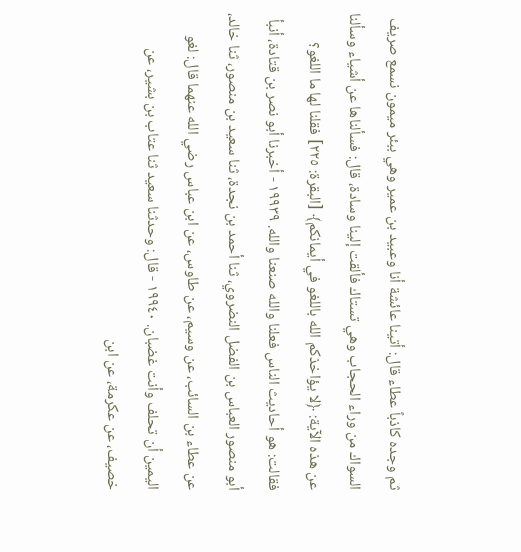ثم وجده كاذباً عطاء قال: أتينا عائشة أنا وعبيد بن عمير وهي ببئر ميمون نسمع صريف السواك من وراء الحجاب وهي تستاك فألقت إلينا وسادة، قال: فسألناها عن أشياء وسألنا عن هذه الآية: ﴿لا يؤاخذكم الله باللغو في أيمانكم﴾ [البقرة: ٢٢٥] فقلنا لها ما اللغو؟ فقالت: هو أحاديث الناس فعلنا والله صنعنا والله. ١٩٩٣٩ - أخبرنا أبو نصر بن قتادة، أنبأ أبو منصور العباس بن الفضل النضروي، ثنا أحمد بن نجدة، ثنا سعيد بن منصور، ثنا خالد، عن عطاء بن السائب، عن وسيم، عن طاوس، عن ابن عباس رضي الله عنهما قال: لغو اليمين أن تحلف وأنت غضبان. ١٩٩٤٠ - قال: وحدثنا سعيد ثنا عتاب بن بشير، عن خصيف، عن عكرمة، عن ابن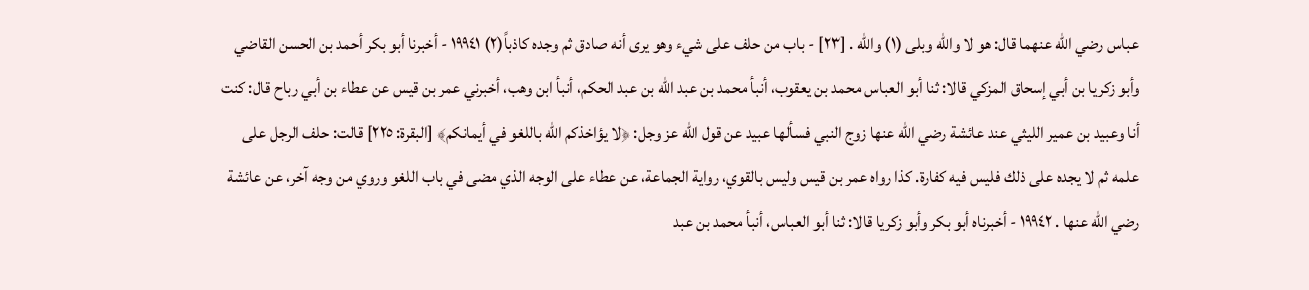عباس رضي الله عنهما قال: هو لا والله وبلى (١) والله . [٢٣] - باب من حلف على شيء وهو يرى أنه صادق ثم وجده كاذباً(٢) ١٩٩٤١ - أخبرنا أبو بكر أحمد بن الحسن القاضي وأبو زكريا بن أبي إسحاق المزكي قالا: ثنا أبو العباس محمد بن يعقوب، أنبأ محمد بن عبد الله بن عبد الحكم، أنبأ ابن وهب، أخبرني عمر بن قيس عن عطاء بن أبي رباح قال: كنت أنا وعبيد بن عمير الليثي عند عائشة رضي الله عنها زوج النبي فسألها عبيد عن قول الله عز وجل: ﴿لا يؤاخذكم الله باللغو في أيمانكم﴾ [البقرة: ٢٢٥] قالت: حلف الرجل على علمه ثم لا يجده على ذلك فليس فيه كفارة. كذا رواه عمر بن قيس وليس بالقوي، رواية الجماعة، عن عطاء على الوجه الذي مضى في باب اللغو وروي من وجه آخر، عن عائشة رضي الله عنها . ١٩٩٤٢ - أخبرناه أبو بكر وأبو زكريا قالا: ثنا أبو العباس، أنبأ محمد بن عبد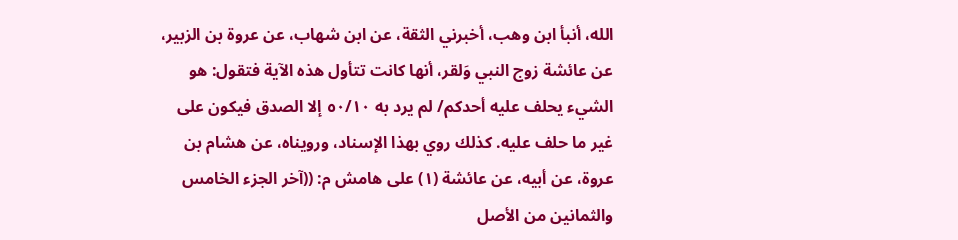الله، أنبأ ابن وهب، أخبرني الثقة، عن ابن شهاب، عن عروة بن الزبير، عن عائشة زوج النبي وَلقر، أنها كانت تتأول هذه الآية فتقول: هو الشيء يحلف عليه أحدكم/ لم يرد به ٥٠/١٠ إلا الصدق فيكون على غير ما حلف عليه. كذلك روي بهذا الإسناد، ورويناه، عن هشام بن عروة، عن أبيه، عن عائشة (١) على هامش م: ((آخر الجزء الخامس والثمانين من الأصل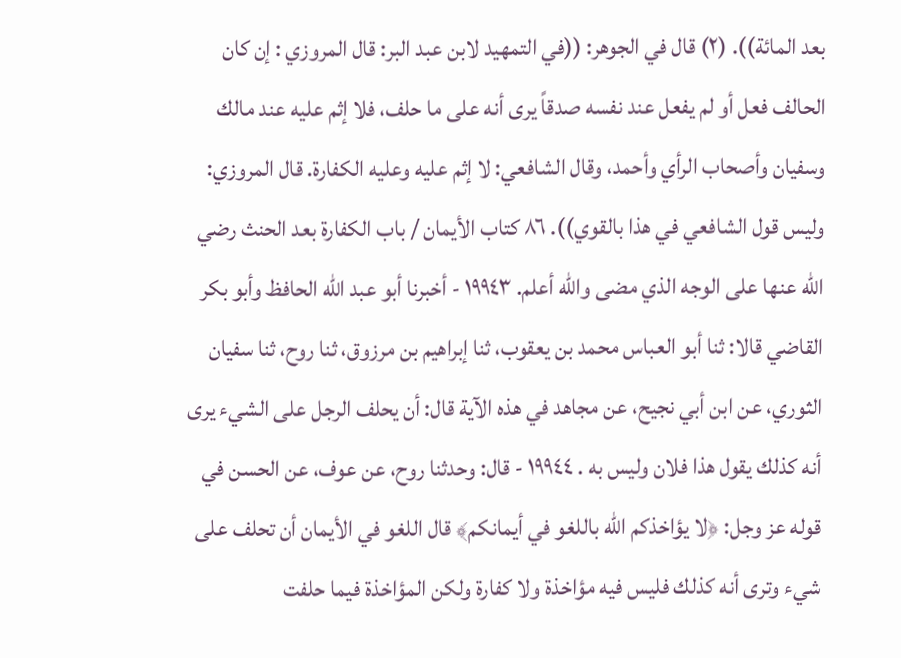بعد المائة)). (٢) قال في الجوهر: ((في التمهيد لابن عبد البر: قال المروزي : إن كان الحالف فعل أو لم يفعل عند نفسه صدقاً يرى أنه على ما حلف، فلا إثم عليه عند مالك وسفيان وأصحاب الرأي وأحمد، وقال الشافعي: لا إثم عليه وعليه الكفارة. قال المروزي: وليس قول الشافعي في هذا بالقوي)). ٨٦ كتاب الأيمان / باب الكفارة بعد الحنث رضي الله عنها على الوجه الذي مضى والله أعلم. ١٩٩٤٣ - أخبرنا أبو عبد الله الحافظ وأبو بكر القاضي قالا: ثنا أبو العباس محمد بن يعقوب، ثنا إبراهيم بن مرزوق، ثنا روح، ثنا سفيان الثوري، عن ابن أبي نجيح، عن مجاهد في هذه الآية قال: أن يحلف الرجل على الشيء يرى أنه كذلك يقول هذا فلان ولیس به . ١٩٩٤٤ - قال: وحدثنا روح، عن عوف، عن الحسن في قوله عز وجل: ﴿لا يؤاخذكم الله باللغو في أيمانكم﴾ قال اللغو في الأيمان أن تحلف على شيء وترى أنه كذلك فليس فيه مؤاخذة ولا كفارة ولكن المؤاخذة فيما حلفت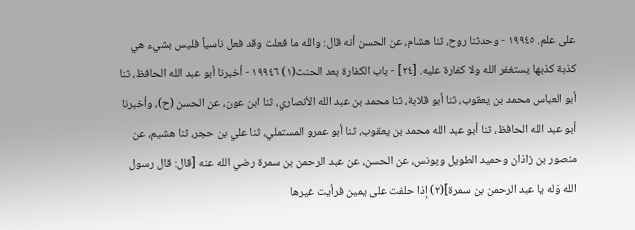على علم. ١٩٩٤٥ - وحدثنا روح، ثنا هشام، عن الحسن أنه قال: والله ما فعلت وقد فعل ناسياً فليس بشيء هي كذبة كذبها يستغفر الله ولا كفارة عليه. [٢٤] - باب الكفارة بعد الحنث(١) ١٩٩٤٦ - أخبرنا أبو عبد الله الحافظ، ثنا أبو العباس محمد بن يعقوب، ثنا أبو قلابة، ثنا محمد بن عبد الله الأنصاري، ثنا ابن عون، عن الحسن (ح)، وأخبرنا أبو عبد الله الحافظ، ثنا أبو عبد الله محمد بن يعقوب، ثنا أبو عمرو المستملي، ثنا علي بن حجر، ثنا هشيم، عن منصور بن زاذان وحميد الطويل ويونس، عن الحسن، عن عبد الرحمن بن سمرة رضي الله عنه [قال: قال رسول الله وَله يا عبد الرحمن بن سمرة](٢) إذا حلفت على يمين فرأيت غيرها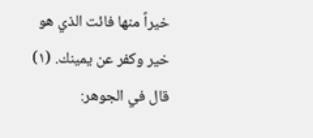خيراً منها فائت الذي هو خير وكفر عن يمينك. (١) قال في الجوهر: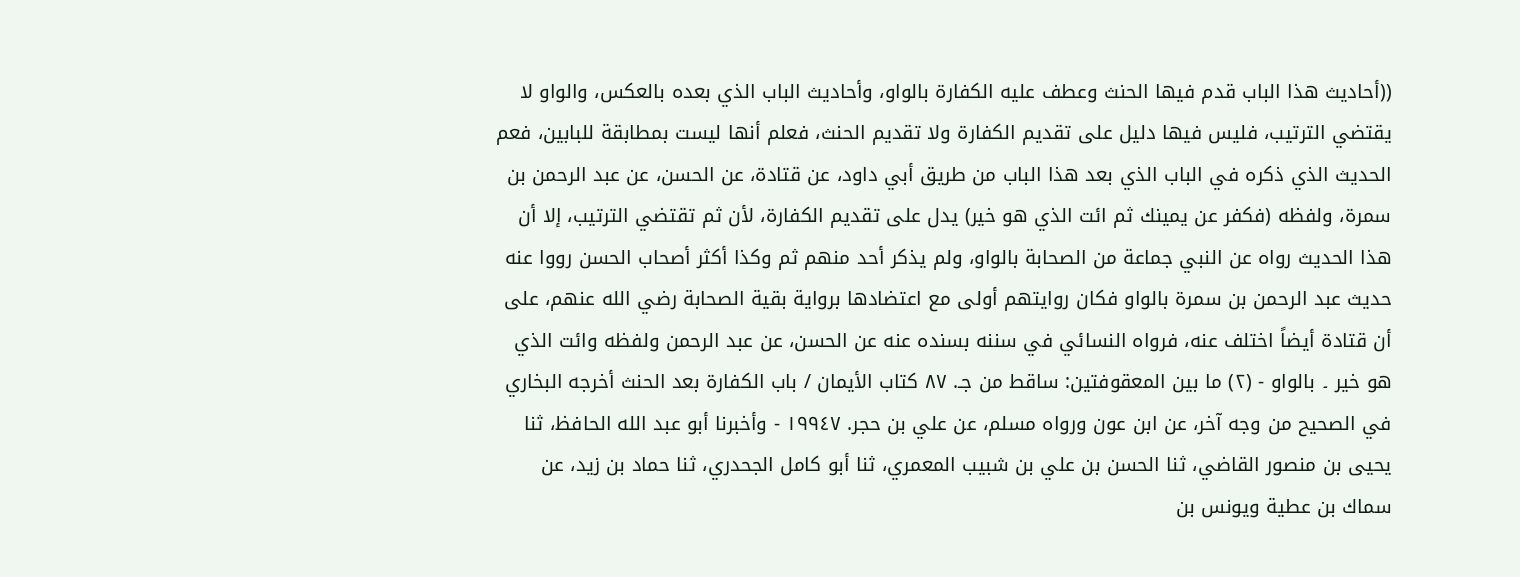((أحاديث هذا الباب قدم فيها الحنث وعطف عليه الكفارة بالواو، وأحاديث الباب الذي بعده بالعكس، والواو لا يقتضي الترتيب، فليس فيها دليل على تقديم الكفارة ولا تقديم الحنث، فعلم أنها ليست بمطابقة للبابين، فعم الحديث الذي ذكره في الباب الذي بعد هذا الباب من طريق أبي داود، عن قتادة، عن الحسن، عن عبد الرحمن بن سمرة، ولفظه (فكفر عن يمينك ثم ائت الذي هو خير) يدل على تقديم الكفارة، لأن ثم تقتضي الترتيب، إلا أن هذا الحديث رواه عن النبي جماعة من الصحابة بالواو، ولم يذكر أحد منهم ثم وكذا أكثر أصحاب الحسن رووا عنه حديث عبد الرحمن بن سمرة بالواو فكان روايتهم أولى مع اعتضادها برواية بقية الصحابة رضي الله عنهم، على أن قتادة أيضاً اختلف عنه، فرواه النسائي في سننه بسنده عنه عن الحسن، عن عبد الرحمن ولفظه وائت الذي هو خیر ۔ بالواو - (٢) ما بين المعقوفتين: ساقط من جـ. ٨٧ كتاب الأيمان / باب الكفارة بعد الحنث أخرجه البخاري في الصحيح من وجه آخر، عن ابن عون ورواه مسلم، عن علي بن حجر. ١٩٩٤٧ - وأخبرنا أبو عبد الله الحافظ، ثنا يحيى بن منصور القاضي، ثنا الحسن بن علي بن شبيب المعمري، ثنا أبو كامل الجحدري، ثنا حماد بن زيد، عن سماك بن عطية ويونس بن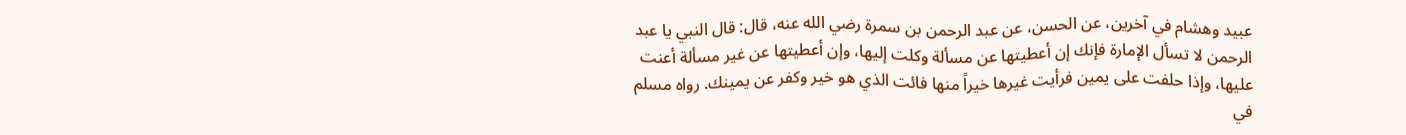عبيد وهشام في آخرين، عن الحسن، عن عبد الرحمن بن سمرة رضي الله عنه، قال: قال النبي يا عبد الرحمن لا تسأل الإمارة فإنك إن أعطيتها عن مسألة وكلت إليها، وإن أعطيتها عن غير مسألة أعنت عليها، وإذا حلفت على يمين فرأيت غيرها خيراً منها فائت الذي هو خير وكفر عن يمينك. رواه مسلم في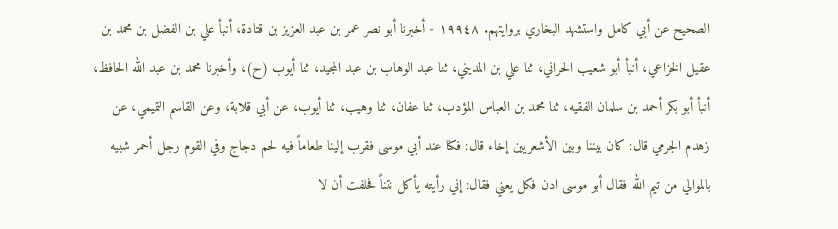الصحيح عن أبي كامل واستشهد البخاري بروايتهم. ١٩٩٤٨ - أخبرنا أبو نصر عمر بن عبد العزيز بن قتادة، أنبأ علي بن الفضل بن محمد بن عقيل الخزاعي، أنبأ أبو شعيب الحراني، ثنا علي بن المديني، ثنا عبد الوهاب بن عبد المجيد، ثنا أيوب (ح)، وأخبرنا محمد بن عبد الله الحافظ، أنبأ أبو بكر أحمد بن سلمان الفقيه، ثنا محمد بن العباس المؤدب، ثنا عفان، ثنا وهيب، ثنا أيوب، عن أبي قلابة، وعن القاسم التميمي، عن زهدم الجرمي قال: كان بيننا وبين الأشعريين إخاء قال: فكنا عند أبي موسى فقرب إلينا طعاماً فيه لحم دجاج وفي القوم رجل أحمر شبيه بالموالي من تيم الله فقال أبو موسى ادن فكل يعني فقال: إني رأيته يأكل نتناً فحلفت أن لا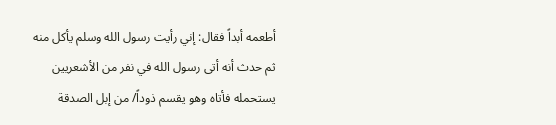أطعمه أبداً فقال: إني رأيت رسول الله وسلم يأكل منه ثم حدث أنه أتى رسول الله في نفر من الأشعريين يستحمله فأتاه وهو يقسم ذوداً/ من إبل الصدقة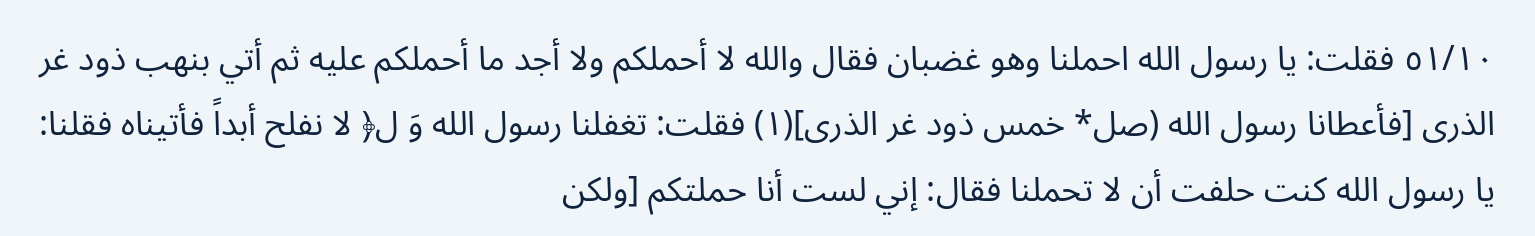٥١/١٠ فقلت: يا رسول الله احملنا وهو غضبان فقال والله لا أحملكم ولا أجد ما أحملكم عليه ثم أتي بنهب ذود غر الذرى [فأعطانا رسول الله (صل* خمس ذود غر الذرى](١) فقلت: تغفلنا رسول الله وَ ل﴿ لا نفلح أبداً فأتيناه فقلنا: يا رسول الله كنت حلفت أن لا تحملنا فقال: إني لست أنا حملتكم [ولكن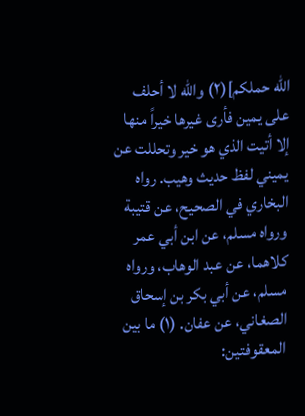الله حملكم](٢) والله لا أحلف على يمين فأرى غيرها خيراً منها إلا أتيت الذي هو خير وتحللت عن يميني لفظ حديث وهيب. رواه البخاري في الصحيح، عن قتيبة ورواه مسلم، عن ابن أبي عمر كلاهما، عن عبد الوهاب، ورواه مسلم، عن أبي بكر بن إسحاق الصغاني، عن عفان. (١) ما بين المعقوفتين: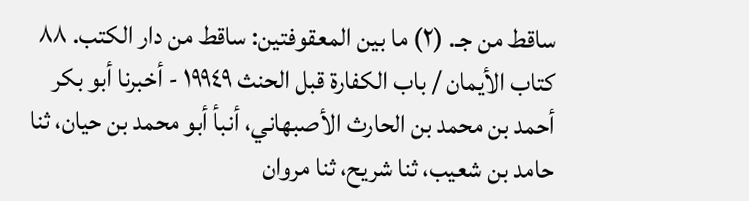ساقط من جـ. (٢) ما بين المعقوفتين: ساقط من دار الكتب. ٨٨ كتاب الأيمان / باب الكفارة قبل الحنث ١٩٩٤٩ - أخبرنا أبو بكر أحمد بن محمد بن الحارث الأصبهاني، أنبأ أبو محمد بن حيان، ثنا حامد بن شعيب، ثنا شريح، ثنا مروان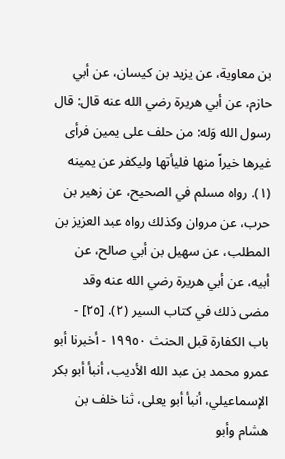بن معاوية، عن يزيد بن كيسان، عن أبي حازم، عن أبي هريرة رضي الله عنه قال: قال رسول الله وَله: من حلف على يمين فرأى غيرها خيراً منها فليأتها وليكفر عن يمينه (١). رواه مسلم في الصحيح، عن زهير بن حرب، عن مروان وكذلك رواه عبد العزيز بن المطلب، عن سهيل بن أبي صالح، عن أبيه، عن أبي هريرة رضي الله عنه وقد مضى ذلك في كتاب السير (٢). [٢٥] - باب الكفارة قبل الحنث ١٩٩٥٠ - أخبرنا أبو عمرو محمد بن عبد الله الأديب، أنبأ أبو بكر الإسماعيلي، أنبأ أبو يعلى، ثنا خلف بن هشام وأبو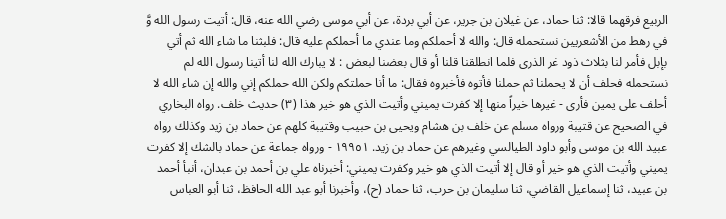الربيع فرقهما قالا: ثنا حماد، عن غيلان بن جرير، عن أبي بردة، عن أبي موسى رضي الله عنه، قال: أتيت رسول الله وَّ في رهط من الأشعريين نستحمله قال: والله لا أحملكم وما عندي ما أحملكم عليه قال: فلبثنا ما شاء الله ثم أتي بإبل فأمر لنا بثلاث ذود غر الذرى فلما انطلقنا قلنا أو قال بعضنا لبعض : لا يبارك الله لنا أتينا رسول الله لم نستحمله فحلف أن لا يحملنا ثم حملنا فأتوه فأخبروه فقال: ما أنا حملتكم ولكن الله حملكم إني والله إن شاء الله لا أحلف على يمين فأرى - غيرها خيراً منها إلا كفرت يميني وأتيت الذي هو خير هذا (٣) حديث خلف. رواه البخاري في الصحيح عن قتيبة ورواه مسلم عن خلف بن هشام ويحيى بن حبيب وقتيبة كلهم عن حماد بن زيد وكذلك رواه عبيد الله بن موسى وأبو داود الطيالسي وغیرهم عن حماد بن زيد. ١٩٩٥١ - ورواه جماعة عن حماد بالشك إلا كفرت يميني وأتيت الذي هو خير أو قال إلا أتيت الذي هو خير وكفرت يميني: أخبرناه علي بن أحمد بن عبدان، أنبأ أحمد بن عبيد، ثنا إسماعيل القاضي، ثنا سليمان بن حرب، ثنا حماد (ح)، وأخبرنا أبو عبد الله الحافظ، ثنا أبو العباس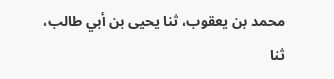محمد بن يعقوب، ثنا يحيى بن أبي طالب، ثنا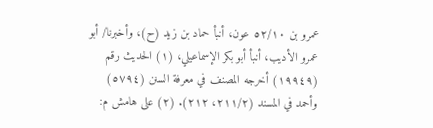عمرو بن ٥٢/١٠ عون، أنبأ حماد بن زيد (ح)، وأخبرنا/ أبو عمرو الأديب، أنبأ أبو بكر الإسماعيلي، (١) الحديث رقم (١٩٩٤٩) أخرجه المصنف في معرفة السنن (٥٧٩٤) وأحمد في المسند (٢١١/٢، ٢١٢). (٢) على هامش م: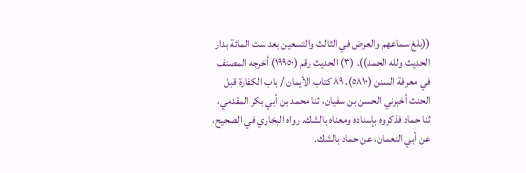((بلغ سماعهم والعرض في الثالث والتسعين بعد ست المائة بدار الحديث ولله الحمد)). (٣) الحديث رقم (١٩٩٥٠) أخرجه المصنف في معرفة السنن (٥٨١٠). ٨٩ کتاب الأيمان / باب الكفارة قبل الحنث أخبرني الحسن بن سفيان، ثنا محمد بن أبي بكر المقدمي، ثنا حماد فذكروه بإسناده ومعناه بالشك. رواه البخاري في الصحيح، عن أبي النعمان، عن حماد بالشك.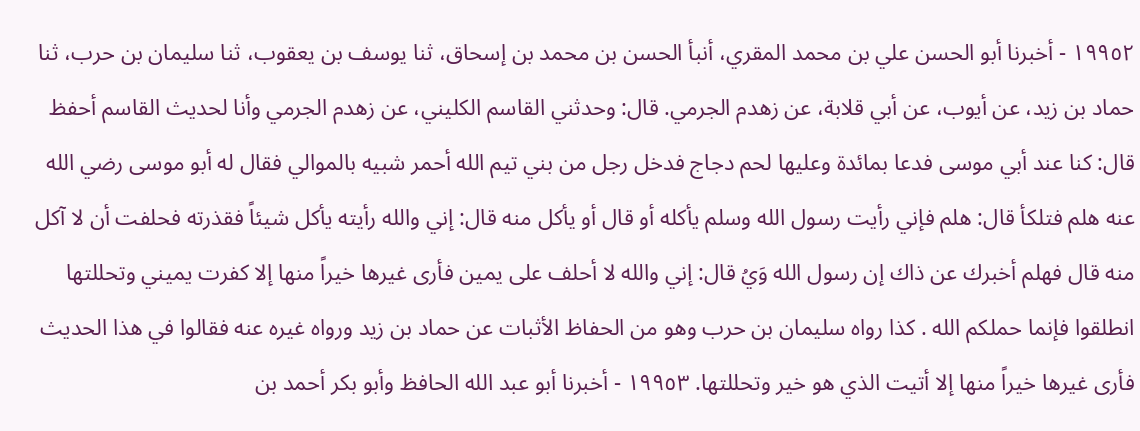١٩٩٥٢ - أخبرنا أبو الحسن علي بن محمد المقري، أنبأ الحسن بن محمد بن إسحاق، ثنا يوسف بن يعقوب، ثنا سليمان بن حرب، ثنا حماد بن زيد، عن أيوب، عن أبي قلابة، عن زهدم الجرمي. قال: وحدثني القاسم الكليني، عن زهدم الجرمي وأنا لحديث القاسم أحفظ قال: كنا عند أبي موسى فدعا بمائدة وعليها لحم دجاج فدخل رجل من بني تيم الله أحمر شبيه بالموالي فقال له أبو موسى رضي الله عنه هلم فتلكأ قال: هلم فإني رأيت رسول الله وسلم يأكله أو قال أو يأكل منه قال: إني والله رأيته يأكل شيئاً فقذرته فحلفت أن لا آكل منه قال فهلم أخبرك عن ذاك إن رسول الله وَيُ قال: إني والله لا أحلف على يمين فأرى غيرها خيراً منها إلا كفرت يميني وتحللتها انطلقوا فإنما حملكم الله . كذا رواه سليمان بن حرب وهو من الحفاظ الأثبات عن حماد بن زيد ورواه غيره عنه فقالوا في هذا الحديث فأرى غيرها خيراً منها إلا أتيت الذي هو خير وتحللتها. ١٩٩٥٣ - أخبرنا أبو عبد الله الحافظ وأبو بكر أحمد بن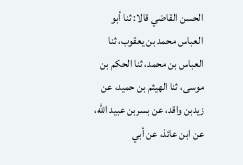الحسن القاضي قالا: ثنا أبو العباس محمد بن يعقوب، ثنا العباس بن محمد، ثنا الحكم بن موسى، ثنا الهيثم بن حميد، عن زيدبن واقد، عن بسربن عبيد الله، عن ابن عائذ، عن أبي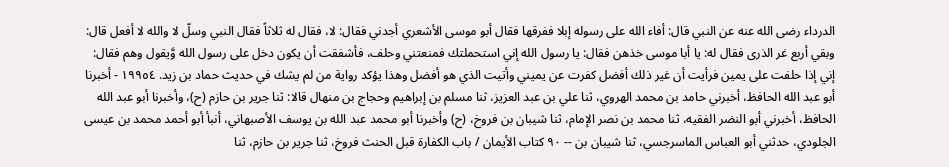الدرداء رضى الله عنه عن النبي قال: أفاء الله على رسوله إبلا ففرقها فقال أبو موسى الأشعري أجدني فقال: لا، فقال له ثلاثاً فقال النبي وسلّ لا والله لا أفعل قال: وبقي أربع غر الذرى فقال له: يا أبا موسى خذهن فقال: يا رسول الله إني استحملتك فمنعتني وحلف، فأشفقت أن يكون دخل على رسول الله وَّيقول وهم فقال: إني إذا حلفت على يمين فرأيت أن غير ذلك أفضل كفرت عن يميني وأتيت الذي هو أفضل وهذا يؤكد رواية من لم يشك في حديث حماد بن زيد. ١٩٩٥٤ - أخبرنا أبو عبد الله الحافظ، أخبرني حامد بن محمد الهروي، ثنا علي بن عبد العزيز، ثنا مسلم بن إبراهيم وحجاج بن منهال قالا: ثنا جرير بن حازم (ح)، وأخبرنا أبو عبد الله الحافظ، أخبرني أبو النضر الفقيه، ثنا محمد بن نصر الإمام، ثنا شيبان بن فروخ، (ح) وأخبرنا أبو محمد عبد الله بن يوسف الأصبهاني، أنبأ أبو أحمد محمد بن عيسى الجلودي، حدثني أبو العباس الماسرجسي، ثنا شيبان بن -- ٩٠ كتاب الأيمان / باب الكفارة قبل الحنث فروخ، ثنا جرير بن حازم، ثنا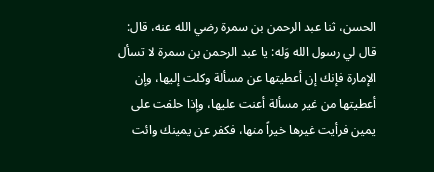الحسن، ثنا عبد الرحمن بن سمرة رضي الله عنه، قال: قال لي رسول الله وَله: يا عبد الرحمن بن سمرة لا تسأل الإمارة فإنك إن أعطيتها عن مسألة وكلت إليها، وإن أعطيتها من غير مسألة أعنت عليها، وإذا حلفت على يمين فرأيت غيرها خيراً منها، فكفر عن يمينك وائت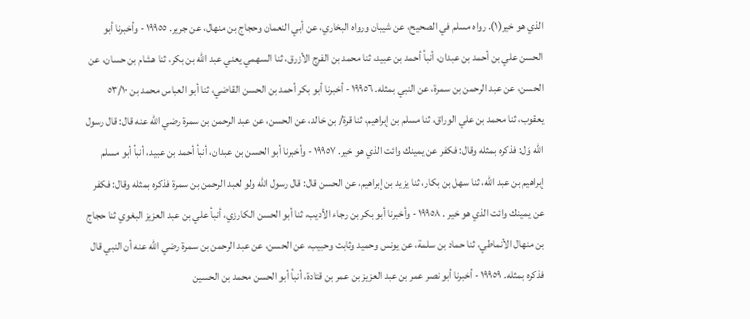الذي هو خير(١). رواه مسلم في الصحيح، عن شيبان ورواه البخاري، عن أبي النعمان وحجاج بن منهال، عن جرير. ١٩٩٥٥ - وأخبرنا أبو الحسن علي بن أحمد بن عبدان، أنبأ أحمد بن عبيد، ثنا محمد بن الفرج الأزرق، ثنا السهمي يعني عبد الله بن بكر، ثنا هشام بن حسان، عن الحسن، عن عبد الرحمن بن سمرة، عن النبي بمثله. ١٩٩٥٦ - أخبرنا أبو بكر أحمد بن الحسن القاضي، ثنا أبو العباس محمد بن ٥٣/١٠ يعقوب، ثنا محمد بن علي الوراق، ثنا مسلم بن إبراهيم، ثنا قرة/ بن خالد، عن الحسن، عن عبد الرحمن بن سمرة رضي الله عنه قال: قال رسول الله وَل: فذكره بمثله وقال: فکفر عن يمينك وائت الذي هو خیر. ١٩٩٥٧ - وأخبرنا أبو الحسن بن عبدان، أنبأ أحمد بن عبيد، أنبأ أبو مسلم إبراهيم بن عبد الله، ثنا سهل بن بكار، ثنا يزيد بن إبراهيم، عن الحسن قال: قال رسول الله ولو لعبد الرحمن بن سمرة فذكره بمثله وقال: فكفر عن يمينك وائت الذي هو خير . ١٩٩٥٨ - وأخبرنا أبو بكر بن رجاء الأديب، ثنا أبو الحسن الكارزي، أنبأ علي بن عبد العزيز البغوي ثنا حجاج بن منهال الأنماطي، ثنا حماد بن سلمة، عن يونس وحميد وثابت وحبيب، عن الحسن، عن عبد الرحمن بن سمرة رضي الله عنه أن النبي قال فذكره بمثله. ١٩٩٥٩ - أخبرنا أبو نصر عمر بن عبد العزيز بن عمر بن قتادة، أنبأ أبو الحسن محمد بن الحسين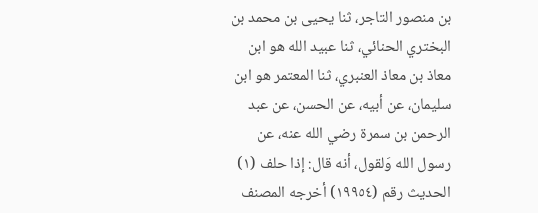بن منصور التاجر، ثنا يحيى بن محمد بن البختري الحنائي، ثنا عبيد الله هو ابن معاذ بن معاذ العنبري، ثنا المعتمر هو ابن سليمان، عن أبيه، عن الحسن، عن عبد الرحمن بن سمرة رضي الله عنه، عن رسول الله وَلقول، أنه قال: إذا حلف (١) الحديث رقم (١٩٩٥٤) أخرجه المصنف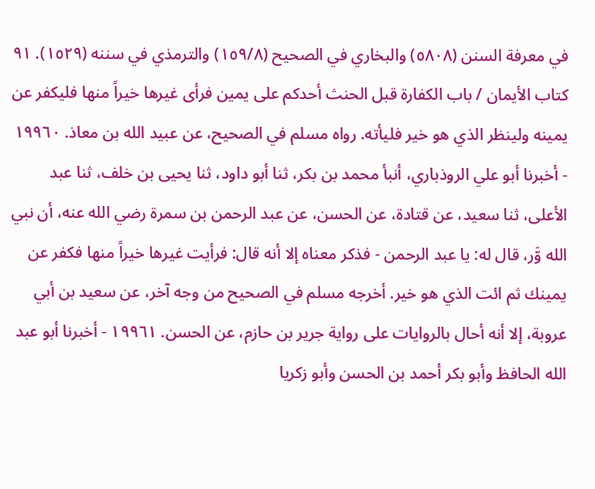في معرفة السنن (٥٨٠٨) والبخاري في الصحيح (١٥٩/٨) والترمذي في سننه (١٥٢٩). ٩١ کتاب الأيمان / باب الکفارة قبل الحنث أحدكم على يمين فرأى غيرها خيراً منها فليكفر عن يمينه ولينظر الذي هو خير فليأته. رواه مسلم في الصحيح، عن عبيد الله بن معاذ. ١٩٩٦٠ - أخبرنا أبو علي الروذباري، أنبأ محمد بن بكر، ثنا أبو داود، ثنا يحيى بن خلف، ثنا عبد الأعلى، ثنا سعيد، عن قتادة، عن الحسن، عن عبد الرحمن بن سمرة رضي الله عنه، أن نبي الله وَّر، قال له: يا عبد الرحمن - فذكر معناه إلا أنه قال: فرأيت غيرها خيراً منها فكفر عن يمينك ثم ائت الذي هو خير. أخرجه مسلم في الصحيح من وجه آخر، عن سعيد بن أبي عروبة، إلا أنه أحال بالروايات على رواية جرير بن حازم، عن الحسن. ١٩٩٦١ - أخبرنا أبو عبد الله الحافظ وأبو بكر أحمد بن الحسن وأبو زكريا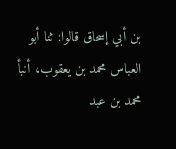بن أبي إسحاق قالوا: ثنا أبو العباس محمد بن يعقوب، أنبأ محمد بن عبد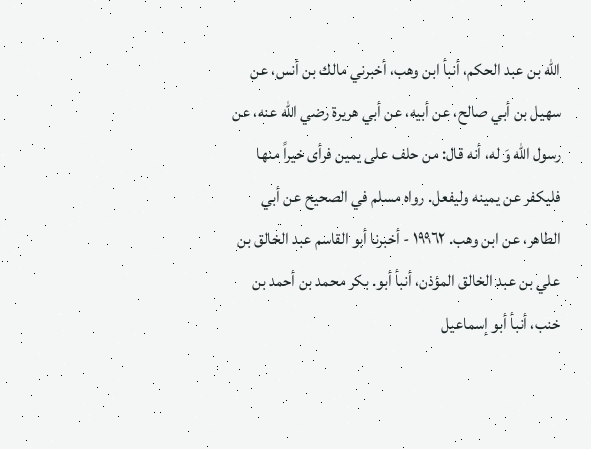الله بن عبد الحكم، أنبأ ابن وهب، أخبرني مالك بن أنس، عن سهيل بن أبي صالح، عن أبيه، عن أبي هريرة رضي الله عنه، عن رسول الله وَ له، أنه قال: من حلف على يمين فرأى خيراً منها فليكفر عن يمينه وليفعل. رواه مسلم في الصحيح عن أبي الطاهر، عن ابن وهب. ١٩٩٦٢ - أخبرنا أبو القاسم عبد الخالق بن علي بن عبد الخالق المؤذن، أنبأ أبو. بكر محمد بن أحمد بن خنب، أنبأ أبو إسماعيل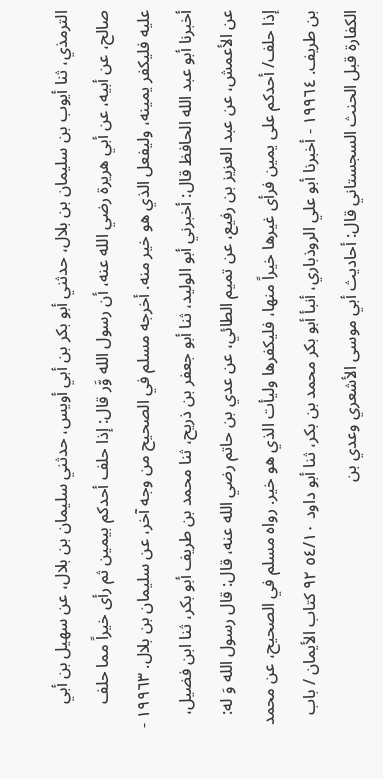الترمذي، ثنا أیوب بن سليمان بن بلال، حدثني أبو بكر بن أبي أويس، حدثني سليمان بن بلال، عن سهيل بن أبي صالح، عن أبيه، عن أبي هريرة رضي الله عنه، أن رسول الله وَّر قال: إذا حلف أحدكم بيمين ثم رأى خيراً مما حلف عليه فليكفر يمينه، وليفعل الذي هو خير منه. أخرجه مسلم في الصحيح من وجه آخر، عن سليمان بن بلال. ١٩٩٦٣ - أخبرنا أبو عبد الله الحافظ قال: أخبرني أبو الوليد، ثنا أبو جعفر بن ذريح، ثنا محمد بن طريف أبو بكر، ثنا ابن فضيل، عن الأعمش، عن عبد العزيز بن رفيع، عن تميم الطائي، عن عدي بن حاتم رضي الله عنه، قال: قال رسول الله وَ له: إذا حلف/ أحدكم على يمين فرأى غيرها خيراً منها، فليكفرها وليأت الذي هو خير. رواه مسلم في الصحيح، عن محمد بن طريف. ١٩٩٦٤ - أخبرنا أبو علي الروذباري، أنبأ أبو بكر محمد بن بكر، ثنا أبو داود ٥٤/١٠ ٩٢ کتاب الأيمان / باب الكفارة قبل الحنث السجستاني قال: أحاديث أبي موسى الأشعري وعدي بن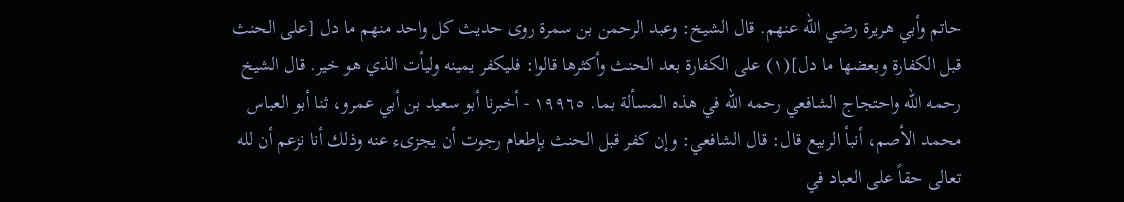حاتم وأبي هريرة رضي الله عنهم. قال الشيخ: وعبد الرحمن بن سمرة روى حديث كل واحد منهم ما دل [على الحنث قبل الكفارة وبعضها ما دل](١) على الكفارة بعد الحنث وأكثرها قالوا: فليكفر يمينه وليأت الذي هو خیر. قال الشيخ رحمه الله واحتجاج الشافعي رحمه الله في هذه المسألة بما. ١٩٩٦٥ - أخبرنا أبو سعيد بن أبي عمرو، ثنا أبو العباس محمد الأصم، أنبأ الربيع قال: قال الشافعي: وإن كفر قبل الحنث بإطعام رجوت أن يجزىء عنه وذلك أنا نزعم أن لله تعالى حقاً على العباد في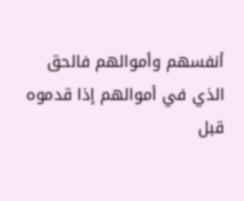أنفسهم وأموالهم فالحق الذي في أموالهم إذا قدموه قبل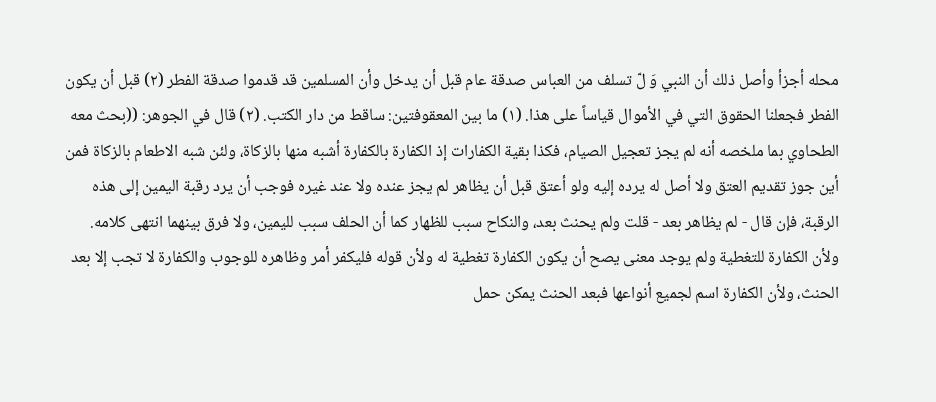محله أجزأ وأصل ذلك أن النبي وَ لّ تسلف من العباس صدقة عام قبل أن يدخل وأن المسلمين قد قدموا صدقة الفطر (٢) قبل أن يكون الفطر فجعلنا الحقوق التي في الأموال قياساً على هذا. (١) ما بين المعقوفتين: ساقط من دار الكتب. (٢) قال في الجوهر: ((بحث معه الطحاوي بما ملخصه أنه لم يجز تعجيل الصيام، فكذا بقية الكفارات إذ الكفارة بالكفارة أشبه منها بالزكاة، ولئن شبه الاطعام بالزكاة فمن أين جوز تقديم العتق ولا أصل له يرده إليه ولو أعتق قبل أن يظاهر لم يجز عنده ولا عند غيره فوجب أن يرد رقبة اليمين إلى هذه الرقبة، فإن قال - لم يظاهر بعد - قلت ولم يحنث بعد، والنكاح سبب للظهار كما أن الحلف سبب لليمين، ولا فرق بينهما انتهى كلامه. ولأن الكفارة للتغطية ولم يوجد معنى يصح أن يكون الكفارة تغطية له ولأن قوله فليكفر أمر وظاهره للوجوب والكفارة لا تجب إلا بعد الحنث، ولأن الكفارة اسم لجميع أنواعها فبعد الحنث يمكن حمل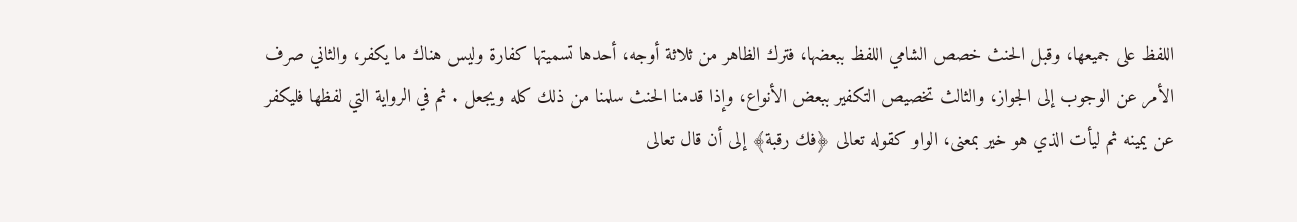اللفظ على جميعها، وقبل الحنث خصص الشامي اللفظ ببعضها، فترك الظاهر من ثلاثة أوجه، أحدها تسميتها كفارة وليس هناك ما يكفر، والثاني صرف الأمر عن الوجوب إلى الجواز، والثالث تخصيص التكفير ببعض الأنواع، وإذا قدمنا الحنث سلمنا من ذلك كله ويجعل . ثم في الرواية التي لفظها فليكفر عن يمينه ثم ليأت الذي هو خير بمعنى، الواو كقوله تعالى ﴿فك رقبة﴾ إلى أن قال تعالى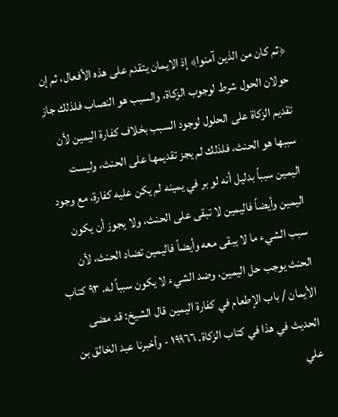﴿ثم كان من الذين آمنوا﴾ إذ الايمان يتقدم على هذه الأفعال، ثم إن حولان الحول شرط لوجوب الزكاة، والسبب هو النصاب فلذلك جاز تقديم الزكاة على الحلول لوجود السبب بخلاف كفارة اليمين لأن سببها هو الحنث، فلذلك لم يجز تقديمها على الحنث، وليست اليمين سبباً بدليل أنه لو بر في يمينه لم يكن عليه كفارة، مع وجود اليمين وأيضاً فاليمين لا تبقى على الحنث، ولا يجوز أن يكون سبب الشيء ما لا يبقى معه وأيضاً فاليمين تضاد الحنث، لأن الحنث يوجب حل اليمين، وضد الشيء لا يكون سبباً له. ٩٣ كتاب الأيمان / باب الإطعام في كفارة اليمين قال الشيخ: قد مضى الحديث في هذا في كتاب الزكاة. ١٩٩٦٦ - وأخبرنا عبد الخالق بن علي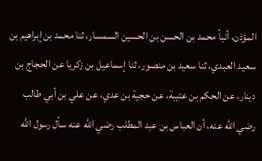المؤذن، أنبأ محمد بن الحسن بن الحسين السمسار، ثنا محمد بن إبراهيم بن سعيد العبدي، ثنا سعيد بن منصور، ثنا إسماعيل بن زكريا عن الحجاج بن دينار، عن الحكم بن عتيبة، عن حجية بن عدي، عن علي بن أبي طالب رضي الله عنه، أن العباس بن عبد المطلب رضي الله عنه سأل رسول الله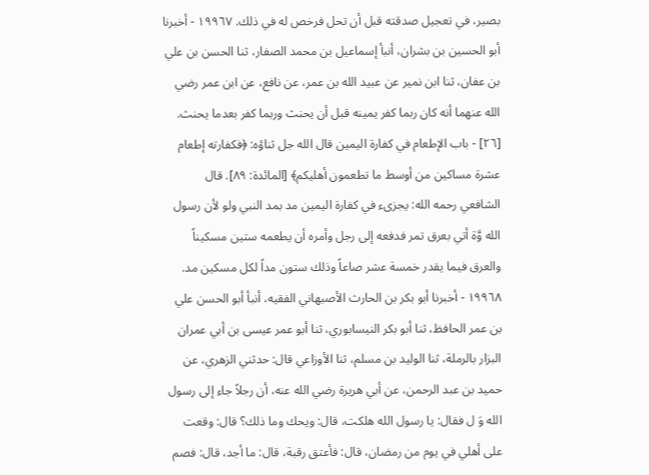بصير، في تعجیل صدقته قبل أن تحل فرخص له في ذلك. ١٩٩٦٧ - أخبرنا أبو الحسين بن بشران، أنبأ إسماعيل بن محمد الصفار، ثنا الحسن بن علي بن عفان، ثنا ابن نمير عن عبيد الله بن عمر، عن نافع، عن ابن عمر رضي الله عنهما أنه كان ربما كفر يمينه قبل أن يحنث وربما كفر بعدما يحنث. [٢٦] - باب الإطعام في كفارة اليمين قال الله جل ثناؤه: ﴿فكفارته إطعام عشرة مساكين من أوسط ما تطعمون أهليكم﴾ [المائدة: ٨٩]. قال الشافعي رحمه الله: يجزىء في كفارة اليمين مد بمد النبي ولو لأن رسول الله وَّة أتي بعرق تمر فدفعه إلى رجل وأمره أن يطعمه ستين مسكيناً والعرق فيما يقدر خمسة عشر صاعاً وذلك ستون مداً لكل مسكين مد. ١٩٩٦٨ - أخبرنا أبو بكر بن الحارث الأصبهاني الفقيه، أنبأ أبو الحسن علي بن عمر الحافظ، ثنا أبو بكر النيسابوري، ثنا أبو عمر عيسى بن أبي عمران البزار بالرملة، ثنا الوليد بن مسلم، ثنا الأوزاعي قال: حدثني الزهري، عن حميد بن عبد الرحمن، عن أبي هريرة رضي الله عنه، أن رجلاً جاء إلى رسول الله وَ ل فقال: يا رسول الله هلكت، قال: ويحك وما ذلك؟ قال: وقعت على أهلي في يوم من رمضان، قال: فأعتق رقبة، قال: ما أجد، قال: فصم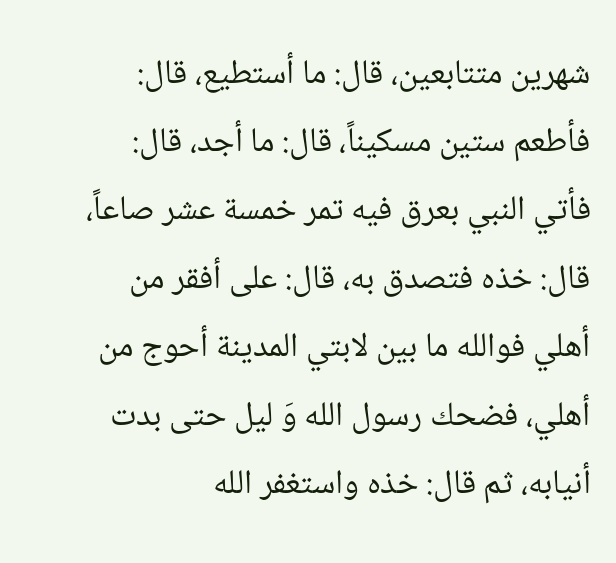شهرين متتابعين، قال: ما أستطيع، قال: فأطعم ستين مسكيناً، قال: ما أجد، قال: فأتي النبي بعرق فيه تمر خمسة عشر صاعاً، قال: خذه فتصدق به، قال: على أفقر من أهلي فوالله ما بين لابتي المدينة أحوج من أهلي، فضحك رسول الله وَ ليل حتى بدت أنيابه، ثم قال: خذه واستغفر الله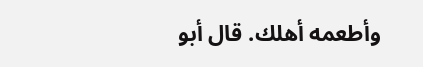وأطعمه أهلك. قال أبو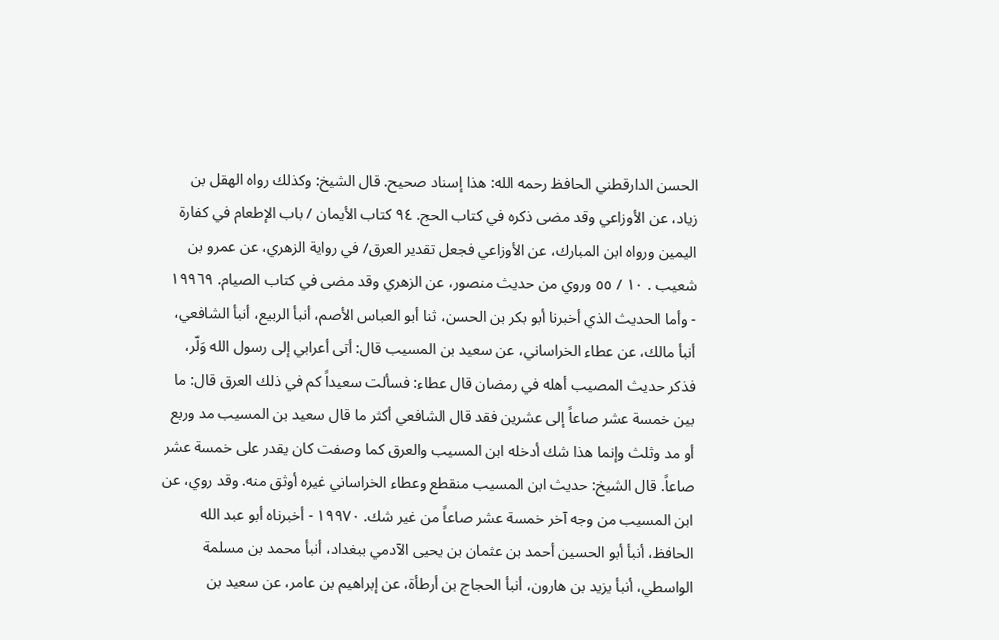الحسن الدارقطني الحافظ رحمه الله: هذا إسناد صحيح. قال الشيخ: وكذلك رواه الهقل بن زياد، عن الأوزاعي وقد مضى ذكره في كتاب الحج. ٩٤ كتاب الأيمان / باب الإطعام في كفارة اليمين ورواه ابن المبارك، عن الأوزاعي فجعل تقدير العرق/ في رواية الزهري، عن عمرو بن شعيب . ١٠ / ٥٥ وروي من حديث منصور، عن الزهري وقد مضى في كتاب الصيام. ١٩٩٦٩ - وأما الحديث الذي أخبرنا أبو بكر بن الحسن، ثنا أبو العباس الأصم، أنبأ الربيع، أنبأ الشافعي، أنبأ مالك، عن عطاء الخراساني، عن سعيد بن المسيب قال: أتى أعرابي إلى رسول الله وَلّر، فذكر حديث المصيب أهله في رمضان قال عطاء: فسألت سعيداً كم في ذلك العرق قال: ما بين خمسة عشر صاعاً إلى عشرين فقد قال الشافعي أكثر ما قال سعيد بن المسيب مد وربع أو مد وثلث وإنما هذا شك أدخله ابن المسيب والعرق كما وصفت كان يقدر على خمسة عشر صاعاً. قال الشيخ: حديث ابن المسيب منقطع وعطاء الخراساني غيره أوثق منه. وقد روي، عن ابن المسيب من وجه آخر خمسة عشر صاعاً من غير شك. ١٩٩٧٠ - أخبرناه أبو عبد الله الحافظ، أنبأ أبو الحسين أحمد بن عثمان بن يحيى الآدمي ببغداد، أنبأ محمد بن مسلمة الواسطي، أنبأ يزيد بن هارون، أنبأ الحجاج بن أرطأة، عن إبراهيم بن عامر، عن سعيد بن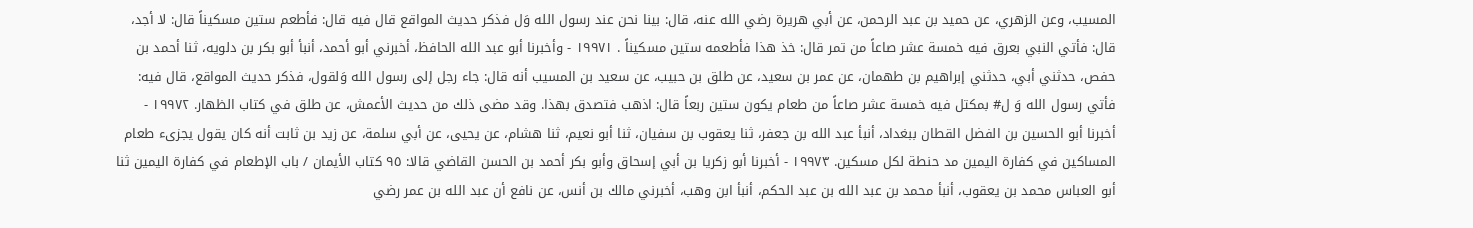المسيب، وعن الزهري، عن حميد بن عبد الرحمن، عن أبي هريرة رضي الله عنه، قال: بينا نحن عند رسول الله وَل فذكر حديث المواقع قال فيه قال: فأطعم ستين مسكيناً قال: لا أجد، قال: فأتي النبي بعرق فيه خمسة عشر صاعاً من تمر قال: خذ هذا فأطعمه ستين مسكيناً . ١٩٩٧١ - وأخبرنا أبو عبد الله الحافظ، أخبرني أبو أحمد، أنبأ أبو بكر بن دلويه، ثنا أحمد بن حفص، حدثني أبي، حدثني إبراهيم بن طهمان، عن عمر بن سعيد، عن طلق بن حبيب، عن سعيد بن المسيب أنه قال: جاء رجل إلى رسول الله وَلقول، فذكر حديث المواقع، قال فيه: فأتي رسول الله وَ ل# بمكتل فيه خمسة عشر صاعاً من طعام يكون ستين ربعاً قال: اذهب فتصدق بهذا. وقد مضى ذلك من حديث الأعمش، عن طلق في كتاب الظهار. ١٩٩٧٢ - أخبرنا أبو الحسين بن الفضل القطان ببغداد، أنبأ عبد الله بن جعفر، ثنا يعقوب بن سفيان، ثنا أبو نعيم، ثنا هشام، عن يحيى، عن أبي سلمة، عن زيد بن ثابت أنه كان يقول يجزىء طعام المساكين في كفارة اليمين مد حنطة لكل مسكين. ١٩٩٧٣ - أخبرنا أبو زكريا بن أبي إسحاق وأبو بكر أحمد بن الحسن القاضي قالا: ٩٥ كتاب الأيمان / باب الإطعام في كفارة اليمين ثنا أبو العباس محمد بن يعقوب، أنبأ محمد بن عبد الله بن عبد الحكم، أنبأ ابن وهب، أخبرني مالك بن أنس، عن نافع أن عبد الله بن عمر رضي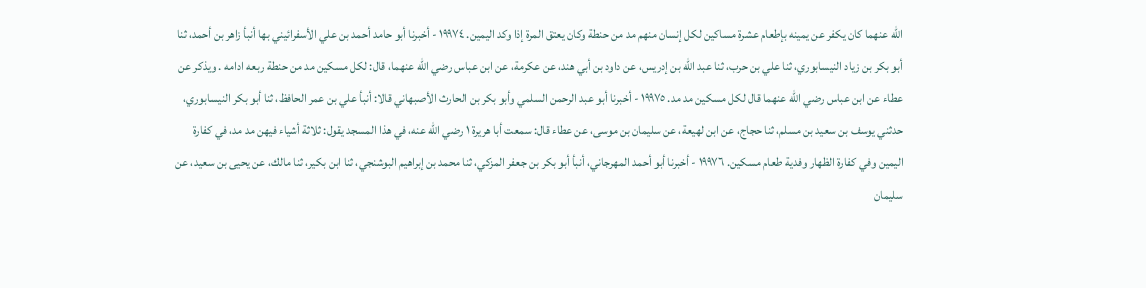الله عنهما كان يكفر عن يمينه بإطعام عشرة مساكين لكل إنسان منهم مد من حنطة وكان يعتق المرة إذا وكد اليمين. ١٩٩٧٤ - أخبرنا أبو حامد أحمد بن علي الأسفرائيني بها أنبأ زاهر بن أحمد، ثنا أبو بكر بن زياد النيسابوري، ثنا علي بن حرب، ثنا عبد الله بن إدريس، عن داود بن أبي هند، عن عكرمة، عن ابن عباس رضي الله عنهما، قال: لكل مسكين مد من حنطة ربعه ادامه . ويذكر عن عطاء عن ابن عباس رضي الله عنهما قال لكل مسكين مد مد. ١٩٩٧٥ - أخبرنا أبو عبد الرحمن السلمي وأبو بكر بن الحارث الأصبهاني قالا: أنبأ علي بن عمر الحافظ، ثنا أبو بكر النيسابوري، حدثني يوسف بن سعيد بن مسلم، ثنا حجاج، عن ابن لهيعة، عن سليمان بن موسى، عن عطاء قال: سمعت أبا هريرة ١ رضي الله عنه، في هذا المسجد يقول: ثلاثة أشياء فيهن مد مد، في كفارة اليمين وفي كفارة الظهار وفدية طعام مسكين. ١٩٩٧٦ - أخبرنا أبو أحمد المهرجاني، أنبأ أبو بكر بن جعفر المزكي، ثنا محمد بن إبراهيم البوشنجي، ثنا ابن بكير، ثنا مالك، عن يحيى بن سعيد، عن سليمان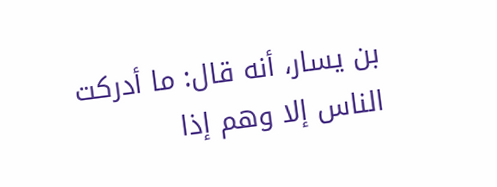بن يسار، أنه قال: ما أدركت الناس إلا وهم إذا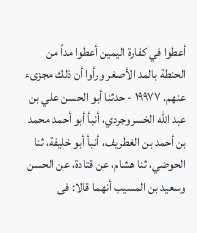أعطوا في كفارة اليمين أعطوا مداً من الحنطة بالمد الأصغر ورأوا أن ذلك مجزىء عنهم. ١٩٩٧٧ - حدثنا أبو الحسن علي بن عبد الله الخسروجردي، أنبأ أبو أحمد محمد بن أحمد بن الغطريف، أنبأ أبو خليفة، ثنا الحوضي، ثنا هشام، عن قتادة، عن الحسن وسعيد بن المسيب أنهما قالا: فى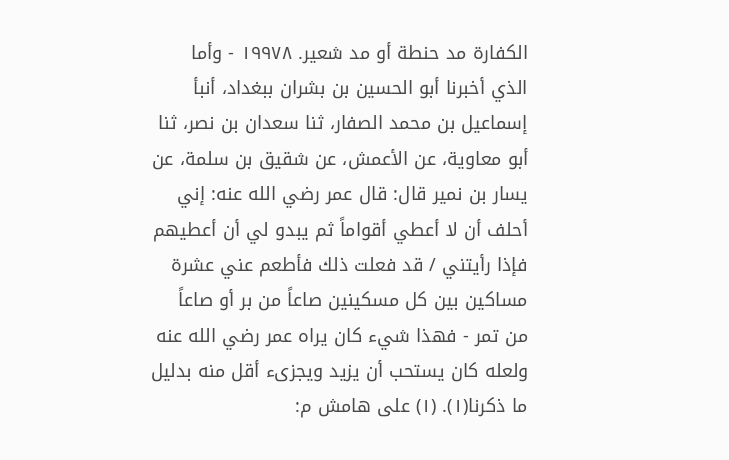الكفارة مد حنطة أو مد شعير. ١٩٩٧٨ - وأما الذي أخبرنا أبو الحسين بن بشران ببغداد، أنبأ إسماعيل بن محمد الصفار، ثنا سعدان بن نصر، ثنا أبو معاوية، عن الأعمش، عن شقيق بن سلمة، عن يسار بن نمير قال: قال عمر رضي الله عنه: إني أحلف أن لا أعطي أقواماً ثم يبدو لي أن أعطيهم فإذا رأيتني / قد فعلت ذلك فأطعم عني عشرة مساكين بين كل مسكينين صاعاً من بر أو صاعاً من تمر - فهذا شيء كان يراه عمر رضي الله عنه ولعله كان يستحب أن يزيد ویجزىء أقل منه بدلیل ما ذکرنا(١). (١) على هامش م: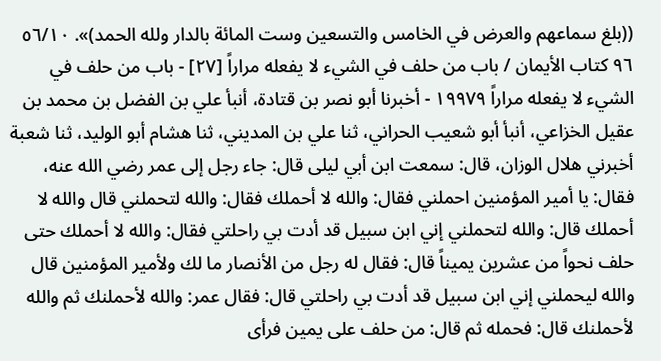((بلغ سماعهم والعرض في الخامس والتسعين وست المائة بالدار ولله الحمد)». ٥٦/١٠ ٩٦ كتاب الأيمان / باب من حلف في الشيء لا يفعله مراراً [٢٧] - باب من حلف في الشيء لا يفعله مراراً ١٩٩٧٩ - أخبرنا أبو نصر بن قتادة، أنبأ علي بن الفضل بن محمد بن عقيل الخزاعي، أنبأ أبو شعيب الحراني، ثنا علي بن المديني، ثنا هشام أبو الوليد، ثنا شعبة أخبرني هلال الوزان، قال: سمعت ابن أبي ليلى قال: جاء رجل إلى عمر رضي الله عنه، فقال: يا أمير المؤمنين احملني فقال: والله لا أحملك فقال: والله لتحملني قال والله لا أحملك قال: والله لتحملني إني ابن سبيل قد أدت بي راحلتي فقال: والله لا أحملك حتى حلف نحواً من عشرين يميناً قال: فقال له رجل من الأنصار ما لك ولأمير المؤمنين قال والله ليحملني إني ابن سبيل قد أدت بي راحلتي قال: فقال عمر: والله لأحملنك ثم والله لأحملنك قال: فحمله ثم قال: من حلف على يمين فرأى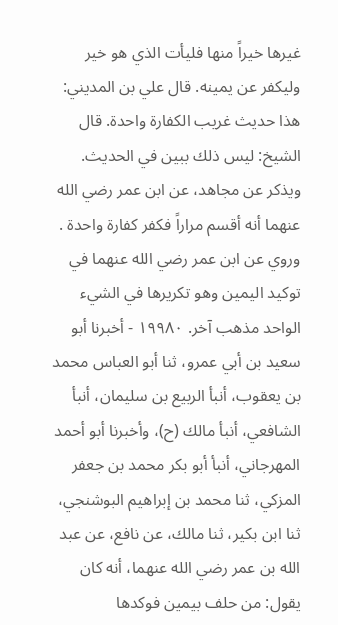غيرها خيراً منها فليأت الذي هو خیر ولیکفر عن يمينه. قال علي بن المديني: هذا حديث غريب الكفارة واحدة. قال الشيخ: ليس ذلك ببين في الحديث. ويذكر عن مجاهد، عن ابن عمر رضي الله عنهما أنه أقسم مراراً فكفر كفارة واحدة . وروي عن ابن عمر رضي الله عنهما في توكيد اليمين وهو تكريرها في الشيء الواحد مذهب آخر. ١٩٩٨٠ - أخبرنا أبو سعيد بن أبي عمرو، ثنا أبو العباس محمد بن يعقوب، أنبأ الربيع بن سليمان، أنبأ الشافعي، أنبأ مالك (ح)، وأخبرنا أبو أحمد المهرجاني، أنبأ أبو بكر محمد بن جعفر المزكي، ثنا محمد بن إبراهيم البوشنجي، ثنا ابن بكير، ثنا مالك، عن نافع، عن عبد الله بن عمر رضي الله عنهما، أنه كان يقول: من حلف بيمين فوكدها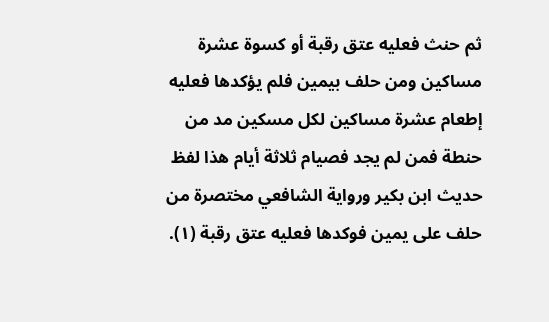ثم حنث فعليه عتق رقبة أو كسوة عشرة مساكين ومن حلف بيمين فلم يؤكدها فعليه إطعام عشرة مساكين لكل مسكين مد من حنطة فمن لم يجد فصيام ثلاثة أيام هذا لفظ حديث ابن بكير ورواية الشافعي مختصرة من حلف على يمين فوكدها فعليه عتق رقبة (١).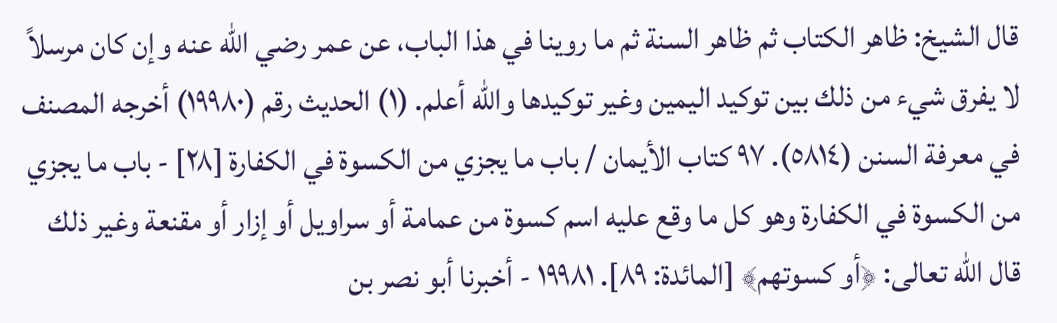قال الشيخ: ظاهر الكتاب ثم ظاهر السنة ثم ما روينا في هذا الباب، عن عمر رضي الله عنه وإن كان مرسلاً لا يفرق شيء من ذلك بين توكيد اليمين وغير توكيدها والله أعلم. (١) الحديث رقم (١٩٩٨٠) أخرجه المصنف في معرفة السنن (٥٨١٤). ٩٧ كتاب الأيمان / باب ما يجزي من الكسوة في الكفارة [٢٨] - باب ما يجزي من الكسوة في الكفارة وهو كل ما وقع عليه اسم كسوة من عمامة أو سراويل أو إزار أو مقنعة وغير ذلك قال الله تعالى: ﴿أو كسوتهم﴾ [المائدة: ٨٩]. ١٩٩٨١ - أخبرنا أبو نصر بن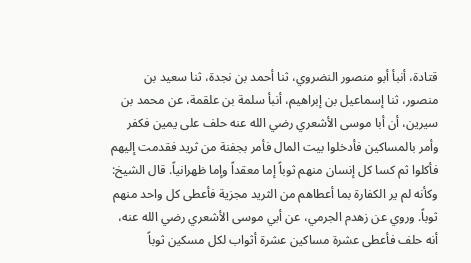قتادة، أنبأ أبو منصور النضروي، ثنا أحمد بن نجدة، ثنا سعيد بن منصور، ثنا إسماعيل بن إبراهيم، أنبأ سلمة بن علقمة، عن محمد بن سيرين، أن أبا موسى الأشعري رضي الله عنه حلف على يمين فكفر وأمر بالمساكين فأدخلوا بيت المال فأمر بجفنة من ثريد فقدمت إليهم فأكلوا ثم كسا كل إنسان منهم ثوباً إما معقداً وإما ظهرانياً. قال الشيخ: وكأنه لم ير الكفارة بما أعطاهم من الثريد مجزية فأعطى كل واحد منهم ثوباً. وروي عن زهدم الجرمي، عن أبي موسى الأشعري رضي الله عنه، أنه حلف فأعطى عشرة مساكين عشرة أثواب لكل مسكين ثوباً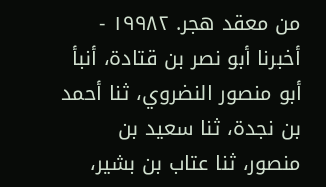من معقد هجر. ١٩٩٨٢ - أخبرنا أبو نصر بن قتادة، أنبأ أبو منصور النضروي، ثنا أحمد بن نجدة، ثنا سعيد بن منصور، ثنا عتاب بن بشير،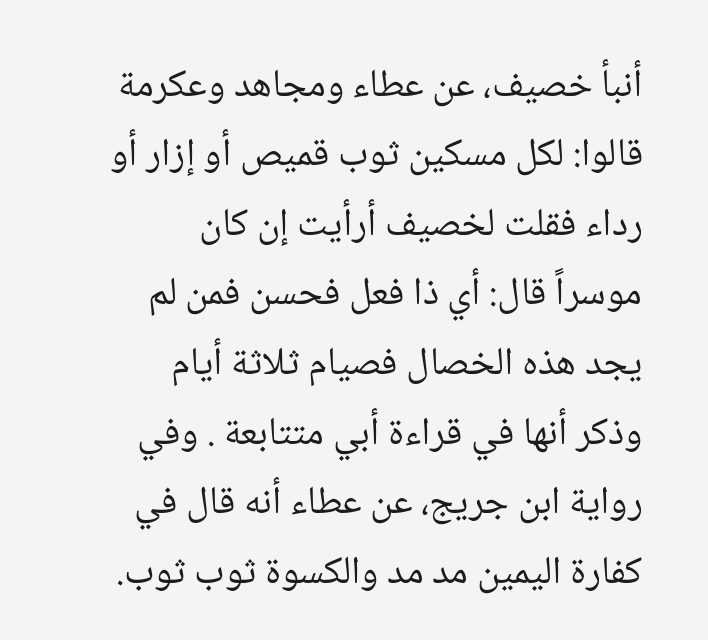أنبأ خصيف، عن عطاء ومجاهد وعكرمة قالوا: لكل مسكين ثوب قميص أو إزار أو رداء فقلت لخصيف أرأيت إن كان موسراً قال: أي ذا فعل فحسن فمن لم يجد هذه الخصال فصيام ثلاثة أيام وذكر أنها في قراءة أبي متتابعة . وفي رواية ابن جريج، عن عطاء أنه قال في كفارة اليمين مد مد والكسوة ثوب ثوب.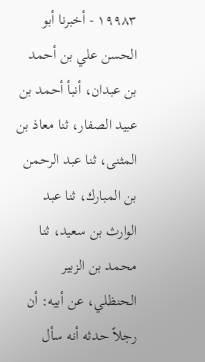١٩٩٨٣ - أخبرنا أبو الحسن علي بن أحمد بن عبدان، أنبأ أحمد بن عبيد الصفار، ثنا معاذ بن المثنى، ثنا عبد الرحمن بن المبارك، ثنا عبد الوارث بن سعيد، ثنا محمد بن الزبير الحنظلي، عن أبيه: أن رجلاً حدثه أنه سأل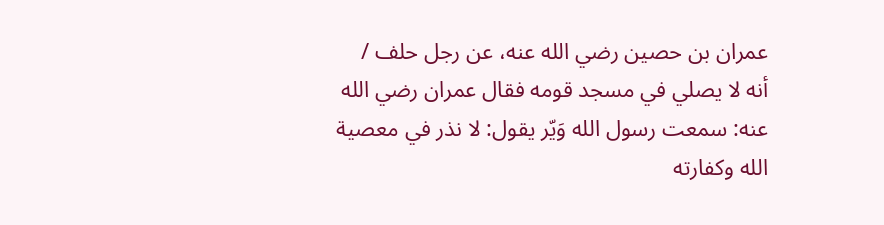عمران بن حصين رضي الله عنه، عن رجل حلف / أنه لا يصلي في مسجد قومه فقال عمران رضي الله عنه: سمعت رسول الله وَيّر يقول: لا نذر في معصية الله وكفارته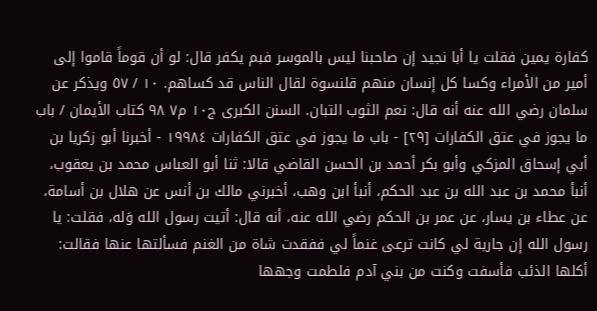كفارة يمين فقلت يا أبا نجيد إن صاحبنا ليس بالموسر فبم يكفر قال: لو أن قوماً قاموا إلى أمير من الأمراء وكسا كل إنسان منهم قلنسوة لقال الناس قد كساهم. ١٠ / ٥٧ ويذكر عن سلمان رضي الله عنه أنه قال: نعم الثوب التبان. السنن الکبری ج١٠ م٧ ٩٨ كتاب الأيمان / باب ما يجوز في عتق الكفارات [٢٩] - باب ما يجوز في عتق الكفارات ١٩٩٨٤ - أخبرنا أبو زكريا بن أبي إسحاق المزكي وأبو بكر أحمد بن الحسن القاضي قالا: ثنا أبو العباس محمد بن يعقوب، أنبأ محمد بن عبد الله بن عبد الحكم، أنبأ ابن وهب، أخبرني مالك بن أنس عن هلال بن أسامة، عن عطاء بن يسار، عن عمر بن الحكم رضي الله عنه، أنه قال: أتيت رسول الله وَله، فقلت: يا رسول الله إن جارية لي كانت ترعى غنماً لي ففقدت شاة من الغنم فسألتها عنها فقالت: أكلها الذئب فأسفت وكنت من بني آدم فلطمت وجهها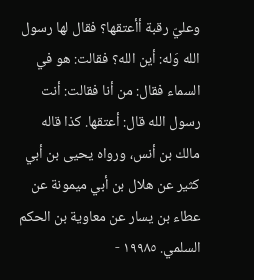وعليّ رقبة أأعتقها؟ فقال لها رسول الله وَله: أين الله؟ فقالت: هو في السماء فقال: من أنا فقالت: أنت رسول الله قال: أعتقها. كذا قاله مالك بن أنس، ورواه يحيى بن أبي كثير عن هلال بن أبي ميمونة عن عطاء بن يسار عن معاوية بن الحكم السلمي. ١٩٩٨٥ -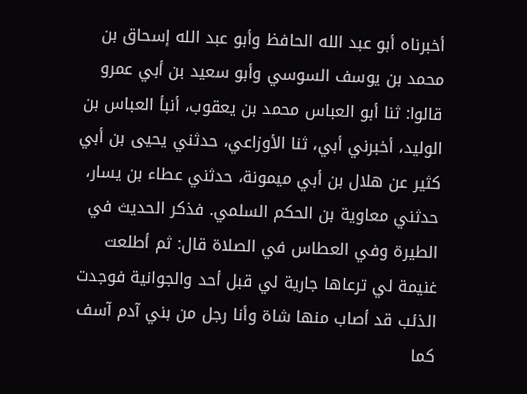أخبرناه أبو عبد الله الحافظ وأبو عبد الله إسحاق بن محمد بن يوسف السوسي وأبو سعيد بن أبي عمرو قالوا: ثنا أبو العباس محمد بن يعقوب، أنبأ العباس بن الوليد، أخبرني أبي، ثنا الأوزاعي، حدثني يحيى بن أبي كثير عن هلال بن أبي ميمونة، حدثني عطاء بن يسار، حدثني معاوية بن الحكم السلمي. فذكر الحديث في الطيرة وفي العطاس في الصلاة قال: ثم أطلعت غنيمة لي ترعاها جارية لي قبل أحد والجوانية فوجدت الذئب قد أصاب منها شاة وأنا رجل من بني آدم آسف كما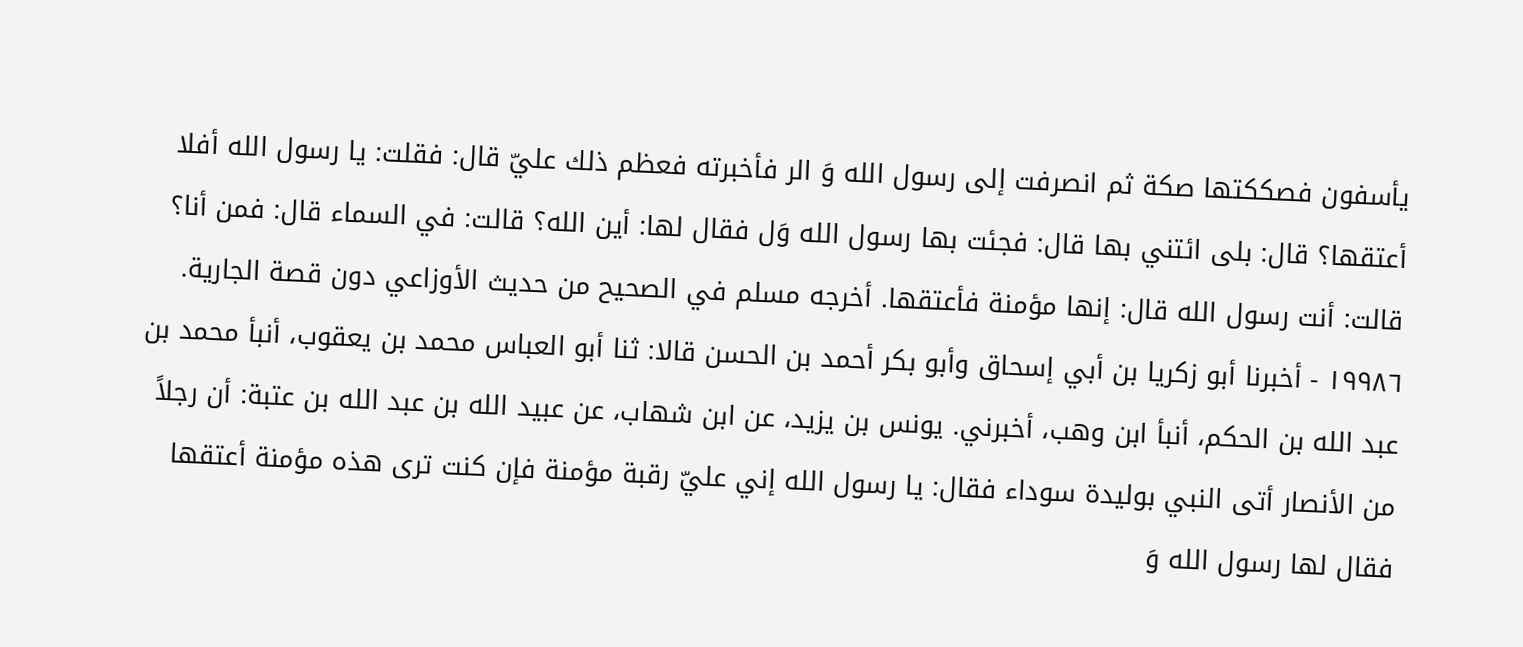يأسفون فصككتها صكة ثم انصرفت إلى رسول الله وَ الر فأخبرته فعظم ذلك عليّ قال: فقلت: يا رسول الله أفلا أعتقها؟ قال: بلى ائتني بها قال: فجئت بها رسول الله وَل فقال لها: أين الله؟ قالت: في السماء قال: فمن أنا؟ قالت: أنت رسول الله قال: إنها مؤمنة فأعتقها. أخرجه مسلم في الصحيح من حديث الأوزاعي دون قصة الجارية. ١٩٩٨٦ - أخبرنا أبو زكريا بن أبي إسحاق وأبو بكر أحمد بن الحسن قالا: ثنا أبو العباس محمد بن يعقوب، أنبأ محمد بن عبد الله بن الحكم، أنبأ ابن وهب، أخبرني. يونس بن يزيد، عن ابن شهاب، عن عبيد الله بن عبد الله بن عتبة: أن رجلاً من الأنصار أتى النبي بوليدة سوداء فقال: يا رسول الله إني عليّ رقبة مؤمنة فإن كنت ترى هذه مؤمنة أعتقها فقال لها رسول الله وَ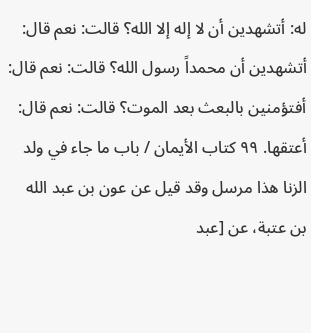له: أتشهدين أن لا إله إلا الله؟ قالت: نعم قال: أتشهدين أن محمداً رسول الله؟ قالت: نعم قال: أفتؤمنين بالبعث بعد الموت؟ قالت: نعم قال: أعتقها. ٩٩ کتاب الأيمان / باب ما جاء في ولد الزنا هذا مرسل وقد قيل عن عون بن عبد الله بن عتبة، عن [عبد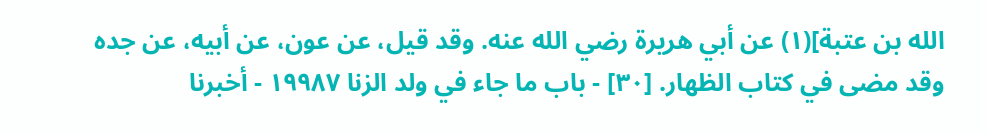الله بن عتبة](١) عن أبي هريرة رضي الله عنه. وقد قيل، عن عون، عن أبيه، عن جده وقد مضى في كتاب الظهار. [٣٠] - باب ما جاء في ولد الزنا ١٩٩٨٧ - أخبرنا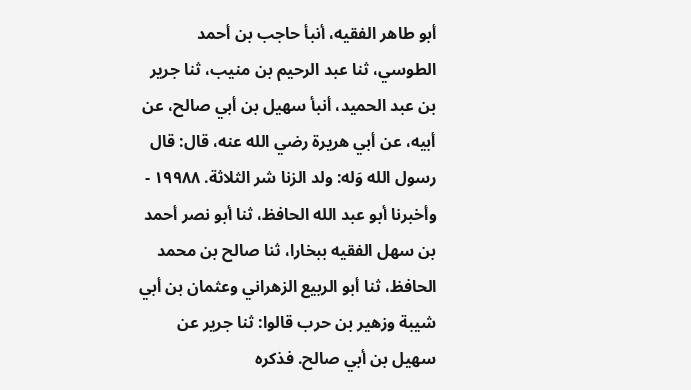أبو طاهر الفقيه، أنبأ حاجب بن أحمد الطوسي، ثنا عبد الرحيم بن منيب، ثنا جرير بن عبد الحميد، أنبأ سهيل بن أبي صالح، عن أبيه، عن أبي هريرة رضي الله عنه، قال: قال رسول الله وَله: ولد الزنا شر الثلاثة. ١٩٩٨٨ - وأخبرنا أبو عبد الله الحافظ، ثنا أبو نصر أحمد بن سهل الفقيه ببخارا، ثنا صالح بن محمد الحافظ، ثنا أبو الربيع الزهراني وعثمان بن أبي شيبة وزهير بن حرب قالوا: ثنا جرير عن سهيل بن أبي صالح. فذكره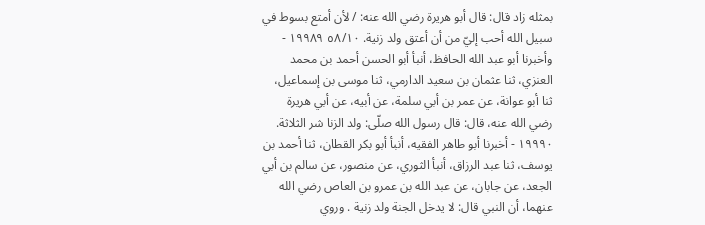بمثله زاد قال: قال أبو هريرة رضي الله عنه: / لأن أمتع بسوط في سبيل الله أحب إليّ من أن أعتق ولد زنية. ٥٨/١٠ ١٩٩٨٩ - وأخبرنا أبو عبد الله الحافظ، أنبأ أبو الحسن أحمد بن محمد العنزي، ثنا عثمان بن سعيد الدارمي، ثنا موسى بن إسماعيل، ثنا أبو عوانة، عن عمر بن أبي سلمة، عن أبيه، عن أبي هريرة رضي الله عنه، قال: قال رسول الله صلّى: ولد الزنا شر الثلاثة. ١٩٩٩٠ - أخبرنا أبو طاهر الفقيه، أنبأ أبو بكر القطان، ثنا أحمد بن يوسف، ثنا عبد الرزاق، أنبأ الثوري، عن منصور، عن سالم بن أبي الجعد، عن جابان، عن عبد الله بن عمرو بن العاص رضي الله عنهما، أن النبي قال: لا يدخل الجنة ولد زنية . وروي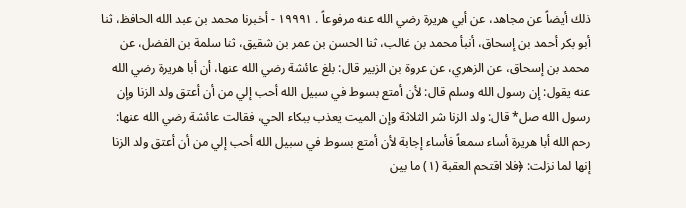ذلك أيضاً عن مجاهد، عن أبي هريرة رضي الله عنه مرفوعاً . ١٩٩٩١ - أخبرنا محمد بن عبد الله الحافظ، ثنا أبو بكر أحمد بن إسحاق، أنبأ محمد بن غالب، ثنا الحسن بن عمر بن شقيق، ثنا سلمة بن الفضل، عن محمد بن إسحاق، عن الزهري، عن عروة بن الزبير قال: بلغ عائشة رضي الله عنها، أن أبا هريرة رضي الله عنه يقول: إن رسول الله وسلم قال: لأن أمتع بسوط في سبيل الله أحب إلي من أن أعتق ولد الزنا وإن رسول الله صل* قال: ولد الزنا شر الثلاثة وإن الميت يعذب ببكاء الحي، فقالت عائشة رضي الله عنها: رحم الله أبا هريرة أساء سمعاً فأساء إجابة لأن أمتع بسوط في سبيل الله أحب إلي من أن أعتق ولد الزنا إنها لما نزلت: ﴿فلا اقتحم العقبة (١) ما بين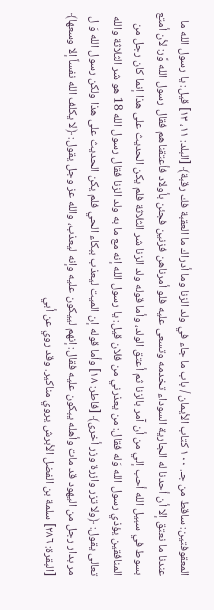المعقوفتين: ساقط من جـ. ١٠٠ کتاب الأيمان / باب ما جاء في ولد الزنا وما أدراك ما العقبة فك رقبة﴾ [البلد: ١١، ١٣] قيل: يا رسول الله ما عندنا ما نعتق إلا أن أحدنا له الجارية السوداء تخدمه وتسعى عليه فلو أمرناهن فزنين فجئن بأولاد فأعتقناهم فقال رسول الله وَّر: لأن أمتع بسوط في سبيل الله أحب إلي من أن آمر بالزنا ثم أعتق الولد، وأما قوله ولد الزنا شر الثلاثة فلم يكن الحديث على هذا إنما كان رجل من المنافقين يؤذي رسول الله وَله فقال: من يعذرني من فلان قيل: يا رسول الله إنه مع ما به ولد الزنا فقال رسول الله 18 هو شر الثلاثة والله تعالى يقول: ﴿ولا تزر وازرة وزر أخرى﴾ [فاطر: ١٨] وأما قوله إن الميت ليعذب ببكاء الحي فلم يكن الحديث على هذا ولكن رسول الله وَ ل مر بدار رجل من اليهود قد مات وأهله يبكون عليه فقال: إنهم لييكون عليه وإنه ليعذب، والله عز وجل يقول: ﴿لا يكلف الله نفساً إلا وسعها﴾ [البقرة: ٢٨٦] سلمة بن الفضل الأبرش يروي مناكير. وقد روي عن أبي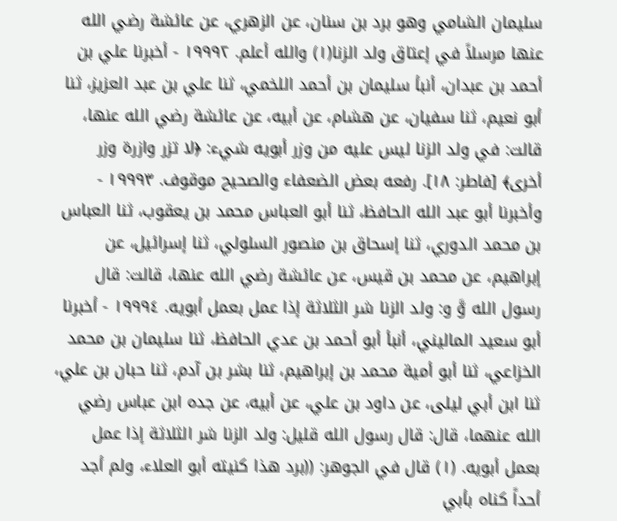سليمان الشامي وهو برد بن سنان، عن الزهري، عن عائشة رضي الله عنها مرسلاً في إعتاق ولد الزنا(١) والله أعلم. ١٩٩٩٢ - أخبرنا علي بن أحمد بن عبدان، أنبأ سليمان بن أحمد اللخمي، ثنا علي بن عبد العزيز، ثنا أبو نعيم، ثنا سفيان، عن هشام، عن أبيه، عن عائشة رضي الله عنها، قالت: في ولد الزنا ليس عليه من وزر أبويه شيء: ﴿لا تزر وازرة وزر أخرى﴾ [فاطر: ١٨]. رفعه بعض الضعفاء والصحيح موقوف. ١٩٩٩٣ - وأخبرنا أبو عبد الله الحافظ، ثنا أبو العباس محمد بن يعقوب، ثنا العباس بن محمد الدوري، ثنا إسحاق بن منصور السلولي، ثنا إسرائيل، عن إبراهيم، عن محمد بن قيس، عن عائشة رضي الله عنها، قالت: قال رسول الله وَّ و: ولد الزنا شر الثلاثة إذا عمل بعمل أبويه. ١٩٩٩٤ - أخبرنا أبو سعيد الماليني، أنبأ أبو أحمد بن عدي الحافظ، ثنا سليمان بن محمد الخزاعي، ثنا أبو أمية محمد بن إبراهيم، ثنا بشر بن آدم، ثنا حبان بن علي، ثنا ابن أبي ليلى، عن داود بن علي، عن أبيه، عن جده ابن عباس رضي الله عنهما، قال: قال رسول الله قليل: ولد الزنا شر الثلاثة إذا عمل بعمل أبويه. (١) قال في الجوهر: ((برد هذا كنيته أبو العلاء، ولم أجد أحداً كناه بأبي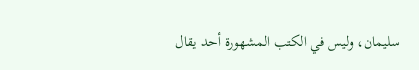سليمان، وليس في الكتب المشهورة أحد يقال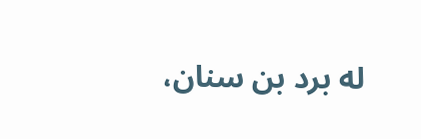له برد بن سنان،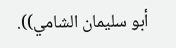أبو سليمان الشامي)).